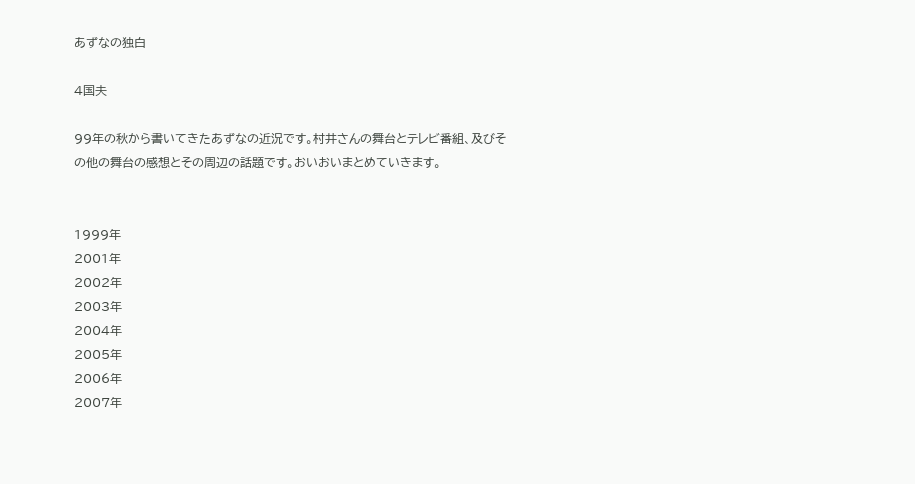あずなの独白

4国夫

99年の秋から書いてきたあずなの近況です。村井さんの舞台とテレビ番組、及びその他の舞台の感想とその周辺の話題です。おいおいまとめていきます。


1999年
2001年
2002年
2003年
2004年
2005年
2006年
2007年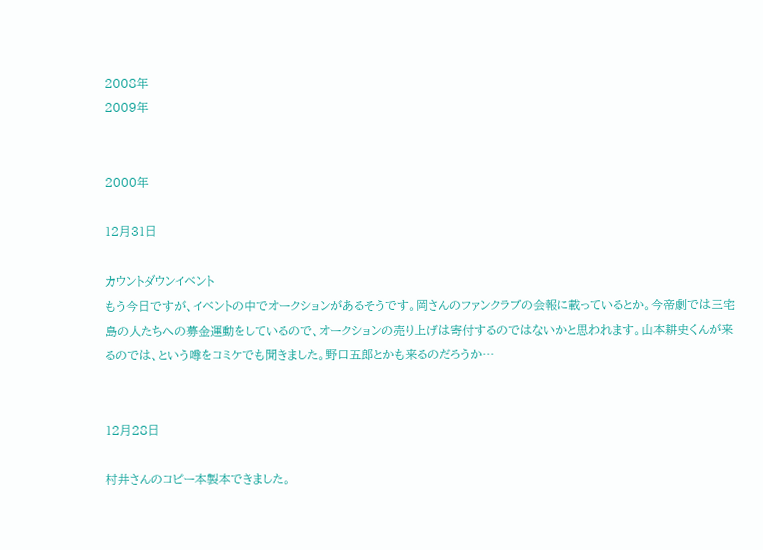2008年
2009年


2000年

12月31日

カウントダウンイベント
もう今日ですが、イベントの中でオークションがあるそうです。岡さんのファンクラブの会報に載っているとか。今帝劇では三宅島の人たちへの募金運動をしているので、オークションの売り上げは寄付するのではないかと思われます。山本耕史くんが来るのでは、という噂をコミケでも聞きました。野口五郎とかも来るのだろうか…


12月28日

村井さんのコピー本製本できました。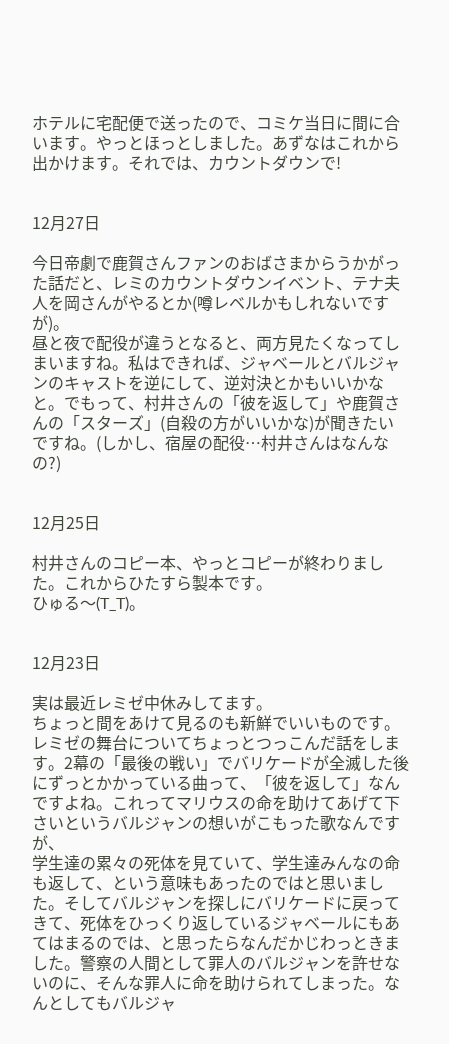ホテルに宅配便で送ったので、コミケ当日に間に合います。やっとほっとしました。あずなはこれから出かけます。それでは、カウントダウンで!


12月27日

今日帝劇で鹿賀さんファンのおばさまからうかがった話だと、レミのカウントダウンイベント、テナ夫人を岡さんがやるとか(噂レベルかもしれないですが)。
昼と夜で配役が違うとなると、両方見たくなってしまいますね。私はできれば、ジャベールとバルジャンのキャストを逆にして、逆対決とかもいいかなと。でもって、村井さんの「彼を返して」や鹿賀さんの「スターズ」(自殺の方がいいかな)が聞きたいですね。(しかし、宿屋の配役…村井さんはなんなの?)


12月25日

村井さんのコピー本、やっとコピーが終わりました。これからひたすら製本です。
ひゅる〜(T_T)。


12月23日

実は最近レミゼ中休みしてます。
ちょっと間をあけて見るのも新鮮でいいものです。レミゼの舞台についてちょっとつっこんだ話をします。2幕の「最後の戦い」でバリケードが全滅した後にずっとかかっている曲って、「彼を返して」なんですよね。これってマリウスの命を助けてあげて下さいというバルジャンの想いがこもった歌なんですが、
学生達の累々の死体を見ていて、学生達みんなの命も返して、という意味もあったのではと思いました。そしてバルジャンを探しにバリケードに戻ってきて、死体をひっくり返しているジャベールにもあてはまるのでは、と思ったらなんだかじわっときました。警察の人間として罪人のバルジャンを許せないのに、そんな罪人に命を助けられてしまった。なんとしてもバルジャ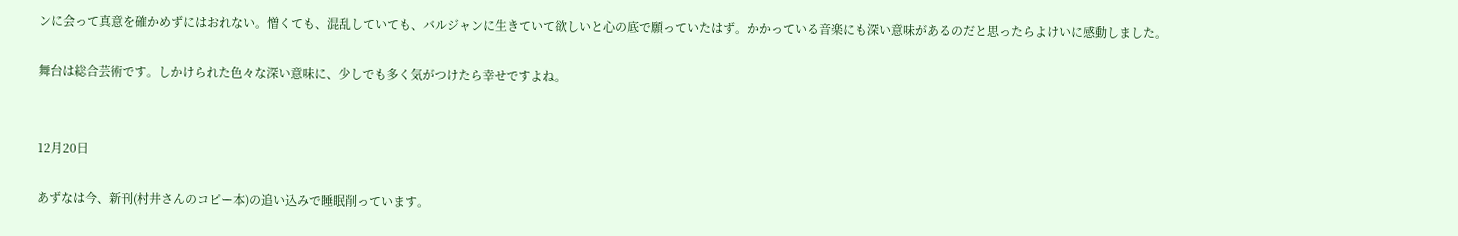ンに会って真意を確かめずにはおれない。憎くても、混乱していても、バルジャンに生きていて欲しいと心の底で願っていたはず。かかっている音楽にも深い意味があるのだと思ったらよけいに感動しました。

舞台は総合芸術です。しかけられた色々な深い意味に、少しでも多く気がつけたら幸せですよね。


12月20日

あずなは今、新刊(村井さんのコピー本)の追い込みで睡眠削っています。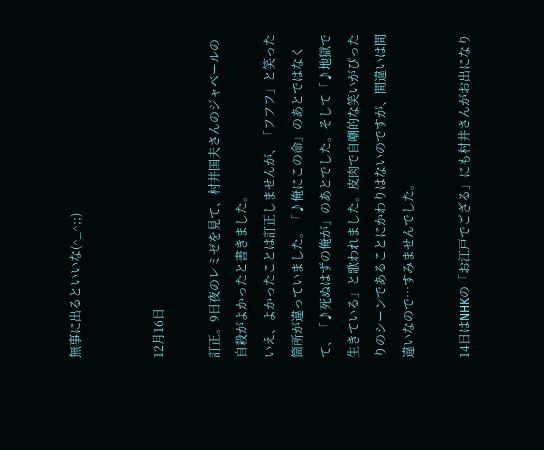無事に出るといいな(^_^;;)


12月16日

訂正。9日夜のレミゼを見て、村井国夫さんのジャベールの自殺がよかったと書きました。
いえ、よかったことは訂正しませんが、「フフフ」と笑った箇所が違っていました。「♪俺にこの命」のあとではなくて、「♪死ぬはずの俺が」のあとでした。そして「♪地獄で生きている」と歌われました。皮肉で自嘲的な笑いがぴったりのシーンであることにかわりはないのですが、間違いは間違いなので…すみませんでした。

14日はNHKの「お江戸でござる」にも村井さんがお出になり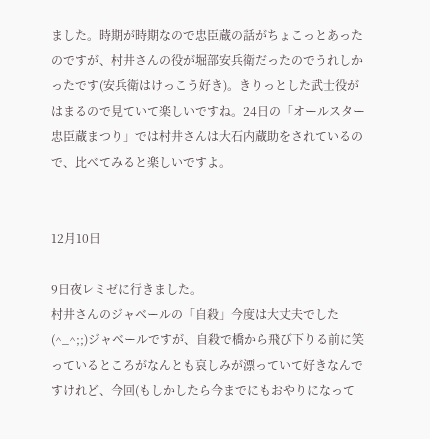ました。時期が時期なので忠臣蔵の話がちょこっとあったのですが、村井さんの役が堀部安兵衛だったのでうれしかったです(安兵衛はけっこう好き)。きりっとした武士役がはまるので見ていて楽しいですね。24日の「オールスター忠臣蔵まつり」では村井さんは大石内蔵助をされているので、比べてみると楽しいですよ。


12月10日

9日夜レミゼに行きました。
村井さんのジャベールの「自殺」今度は大丈夫でした(^_^;;)ジャベールですが、自殺で橋から飛び下りる前に笑っているところがなんとも哀しみが漂っていて好きなんですけれど、今回(もしかしたら今までにもおやりになって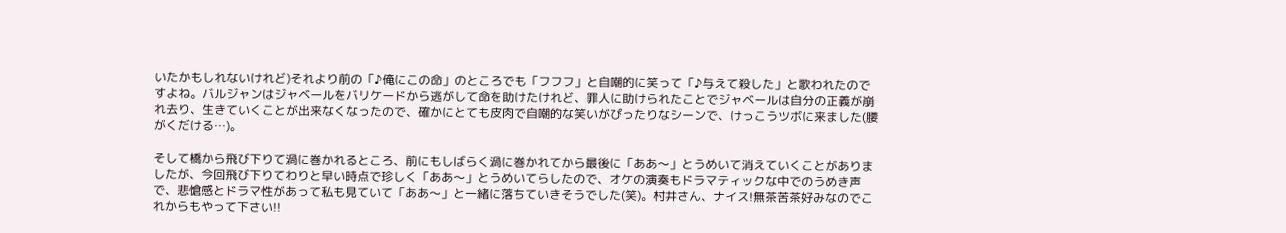いたかもしれないけれど)それより前の「♪俺にこの命」のところでも「フフフ」と自嘲的に笑って「♪与えて殺した」と歌われたのですよね。バルジャンはジャベールをバリケードから逃がして命を助けたけれど、罪人に助けられたことでジャベールは自分の正義が崩れ去り、生きていくことが出来なくなったので、確かにとても皮肉で自嘲的な笑いがぴったりなシーンで、けっこうツボに来ました(腰がくだける…)。

そして橋から飛び下りて渦に巻かれるところ、前にもしばらく渦に巻かれてから最後に「ああ〜」とうめいて消えていくことがありましたが、今回飛び下りてわりと早い時点で珍しく「ああ〜」とうめいてらしたので、オケの演奏もドラマティックな中でのうめき声で、悲愴感とドラマ性があって私も見ていて「ああ〜」と一緒に落ちていきそうでした(笑)。村井さん、ナイス!無茶苦茶好みなのでこれからもやって下さい!!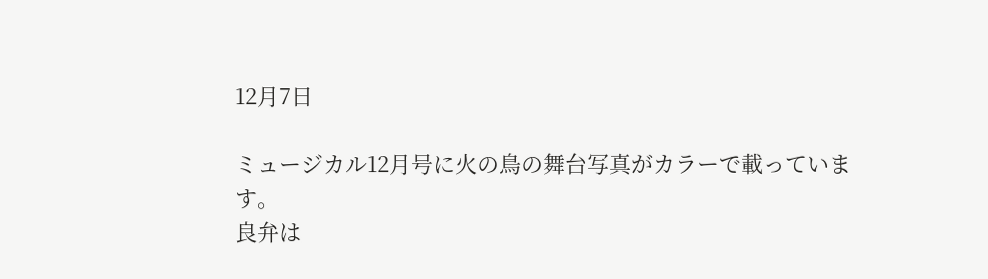12月7日

ミュージカル12月号に火の鳥の舞台写真がカラーで載っています。
良弁は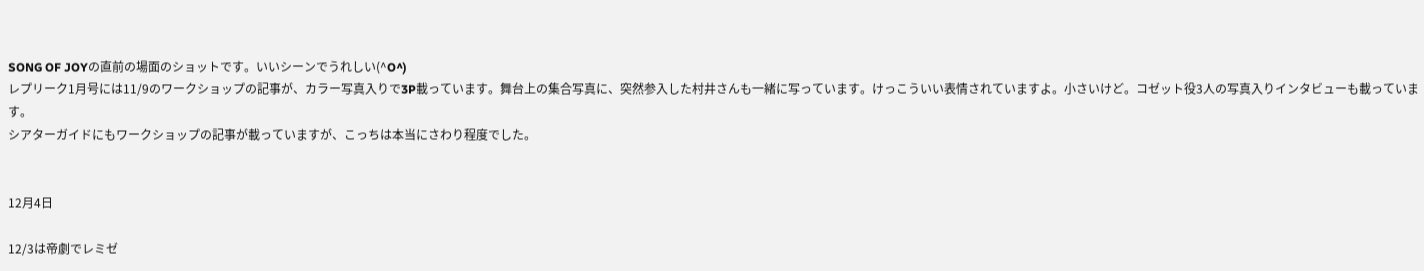SONG OF JOYの直前の場面のショットです。いいシーンでうれしい(^O^)
レプリーク1月号には11/9のワークショップの記事が、カラー写真入りで3P載っています。舞台上の集合写真に、突然参入した村井さんも一緒に写っています。けっこういい表情されていますよ。小さいけど。コゼット役3人の写真入りインタビューも載っています。
シアターガイドにもワークショップの記事が載っていますが、こっちは本当にさわり程度でした。


12月4日

12/3は帝劇でレミゼ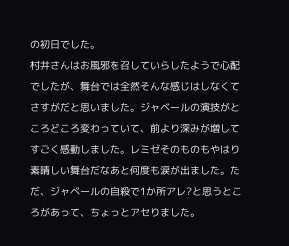の初日でした。
村井さんはお風邪を召していらしたようで心配でしたが、舞台では全然そんな感じはしなくてさすがだと思いました。ジャベールの演技がところどころ変わっていて、前より深みが増してすごく感動しました。レミゼそのものもやはり素晴しい舞台だなあと何度も涙が出ました。ただ、ジャベールの自殺で1か所アレ?と思うところがあって、ちょっとアセりました。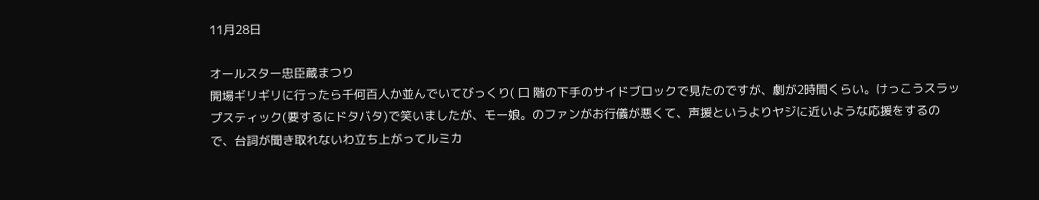11月28日

オールスター忠臣蔵まつり
開場ギリギリに行ったら千何百人か並んでいてびっくり( 口 階の下手のサイドブロックで見たのですが、劇が2時間くらい。けっこうスラップスティック(要するにドタバタ)で笑いましたが、モー娘。のファンがお行儀が悪くて、声援というよりヤジに近いような応援をするので、台詞が聞き取れないわ立ち上がってルミカ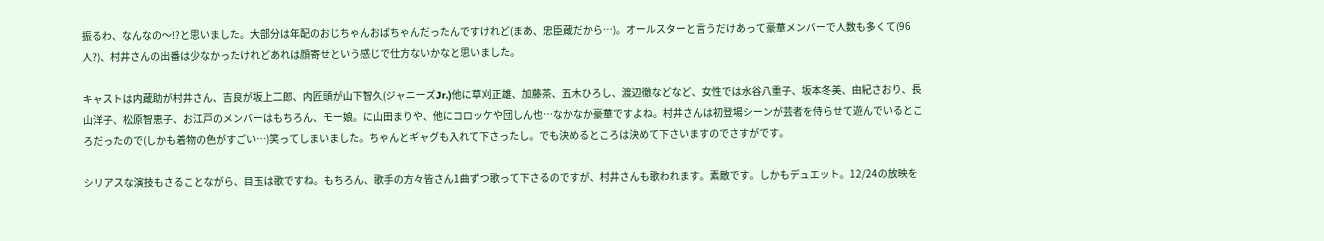振るわ、なんなの〜!?と思いました。大部分は年配のおじちゃんおばちゃんだったんですけれど(まあ、忠臣蔵だから…)。オールスターと言うだけあって豪華メンバーで人数も多くて(96人?)、村井さんの出番は少なかったけれどあれは顔寄せという感じで仕方ないかなと思いました。

キャストは内蔵助が村井さん、吉良が坂上二郎、内匠頭が山下智久(ジャニーズJr.)他に草刈正雄、加藤茶、五木ひろし、渡辺徹などなど、女性では水谷八重子、坂本冬美、由紀さおり、長山洋子、松原智恵子、お江戸のメンバーはもちろん、モー娘。に山田まりや、他にコロッケや団しん也…なかなか豪華ですよね。村井さんは初登場シーンが芸者を侍らせて遊んでいるところだったので(しかも着物の色がすごい…)笑ってしまいました。ちゃんとギャグも入れて下さったし。でも決めるところは決めて下さいますのでさすがです。

シリアスな演技もさることながら、目玉は歌ですね。もちろん、歌手の方々皆さん1曲ずつ歌って下さるのですが、村井さんも歌われます。素敵です。しかもデュエット。12/24の放映を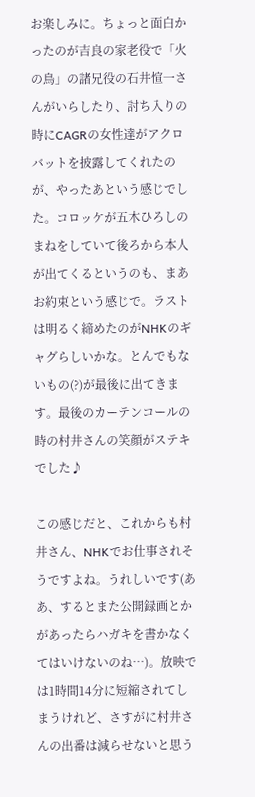お楽しみに。ちょっと面白かったのが吉良の家老役で「火の鳥」の諸兄役の石井愃一さんがいらしたり、討ち入りの時にCAGRの女性達がアクロバットを披露してくれたのが、やったあという感じでした。コロッケが五木ひろしのまねをしていて後ろから本人が出てくるというのも、まあお約束という感じで。ラストは明るく締めたのがNHKのギャグらしいかな。とんでもないもの(?)が最後に出てきます。最後のカーテンコールの時の村井さんの笑顔がステキでした♪

この感じだと、これからも村井さん、NHKでお仕事されそうですよね。うれしいです(ああ、するとまた公開録画とかがあったらハガキを書かなくてはいけないのね…)。放映では1時間14分に短縮されてしまうけれど、さすがに村井さんの出番は減らせないと思う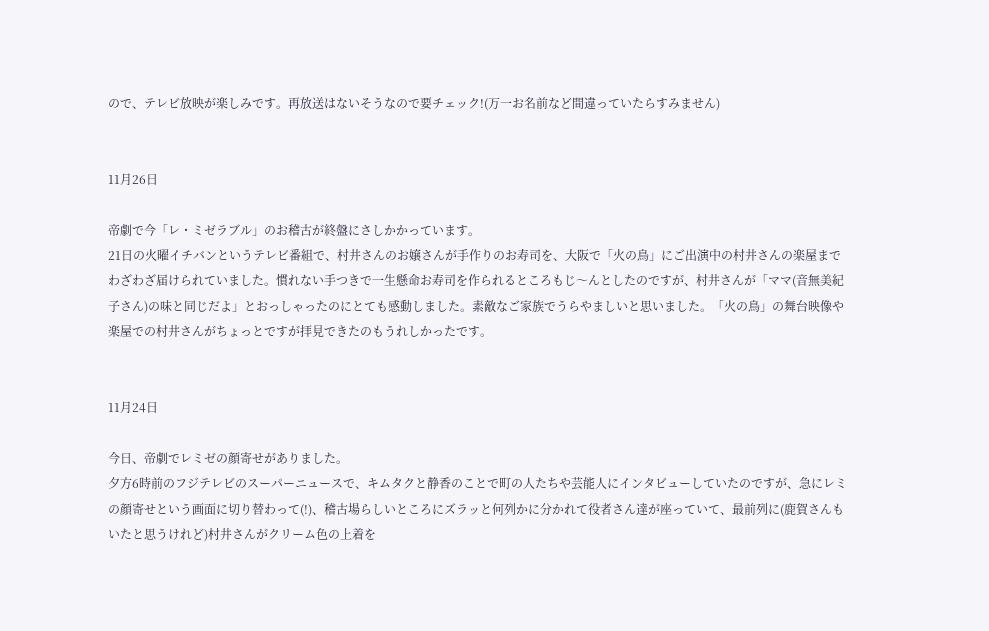ので、テレビ放映が楽しみです。再放送はないそうなので要チェック!(万一お名前など間違っていたらすみません)


11月26日

帝劇で今「レ・ミゼラブル」のお稽古が終盤にさしかかっています。
21日の火曜イチバンというテレビ番組で、村井さんのお嬢さんが手作りのお寿司を、大阪で「火の鳥」にご出演中の村井さんの楽屋までわざわざ届けられていました。慣れない手つきで一生懸命お寿司を作られるところもじ〜んとしたのですが、村井さんが「ママ(音無美紀子さん)の味と同じだよ」とおっしゃったのにとても感動しました。素敵なご家族でうらやましいと思いました。「火の鳥」の舞台映像や楽屋での村井さんがちょっとですが拝見できたのもうれしかったです。


11月24日

今日、帝劇でレミゼの顔寄せがありました。
夕方6時前のフジテレビのスーパーニュースで、キムタクと静香のことで町の人たちや芸能人にインタビューしていたのですが、急にレミの顔寄せという画面に切り替わって(!)、稽古場らしいところにズラッと何列かに分かれて役者さん達が座っていて、最前列に(鹿賀さんもいたと思うけれど)村井さんがクリーム色の上着を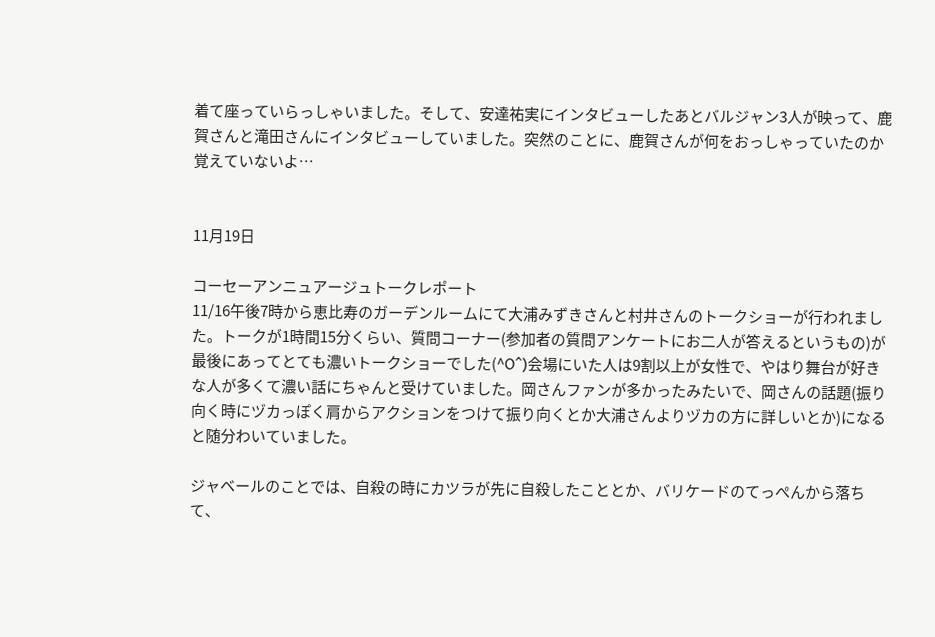着て座っていらっしゃいました。そして、安達祐実にインタビューしたあとバルジャン3人が映って、鹿賀さんと滝田さんにインタビューしていました。突然のことに、鹿賀さんが何をおっしゃっていたのか覚えていないよ…


11月19日

コーセーアンニュアージュトークレポート
11/16午後7時から恵比寿のガーデンルームにて大浦みずきさんと村井さんのトークショーが行われました。トークが1時間15分くらい、質問コーナー(参加者の質問アンケートにお二人が答えるというもの)が最後にあってとても濃いトークショーでした(^O^)会場にいた人は9割以上が女性で、やはり舞台が好きな人が多くて濃い話にちゃんと受けていました。岡さんファンが多かったみたいで、岡さんの話題(振り向く時にヅカっぽく肩からアクションをつけて振り向くとか大浦さんよりヅカの方に詳しいとか)になると随分わいていました。

ジャベールのことでは、自殺の時にカツラが先に自殺したこととか、バリケードのてっぺんから落ちて、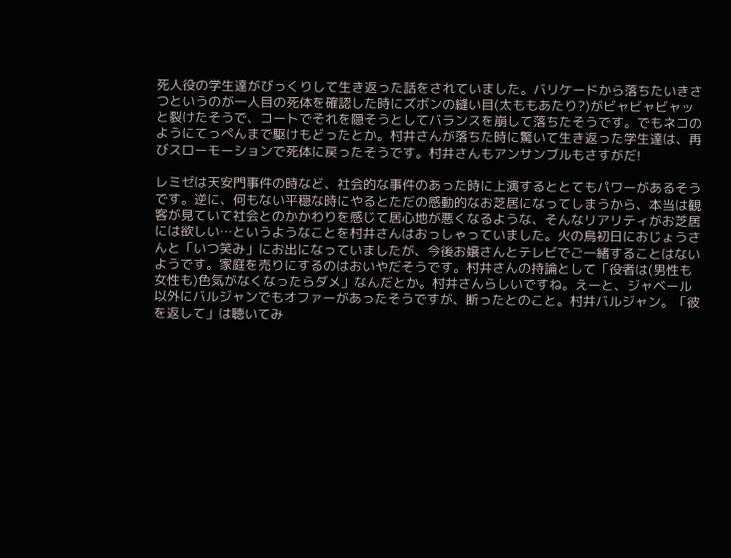死人役の学生達がびっくりして生き返った話をされていました。バリケードから落ちたいきさつというのが一人目の死体を確認した時にズボンの縫い目(太ももあたり?)がビャビャビャッと裂けたそうで、コートでそれを隠そうとしてバランスを崩して落ちたそうです。でもネコのようにてっぺんまで駆けもどったとか。村井さんが落ちた時に驚いて生き返った学生達は、再びスローモーションで死体に戻ったそうです。村井さんもアンサンブルもさすがだ!

レミゼは天安門事件の時など、社会的な事件のあった時に上演するととてもパワーがあるそうです。逆に、何もない平穏な時にやるとただの感動的なお芝居になってしまうから、本当は観客が見ていて社会とのかかわりを感じて居心地が悪くなるような、そんなリアリティがお芝居には欲しい…というようなことを村井さんはおっしゃっていました。火の鳥初日におじょうさんと「いつ笑み」にお出になっていましたが、今後お嬢さんとテレビでご一緒することはないようです。家庭を売りにするのはおいやだそうです。村井さんの持論として「役者は(男性も女性も)色気がなくなったらダメ」なんだとか。村井さんらしいですね。えーと、ジャベール以外にバルジャンでもオファーがあったそうですが、断ったとのこと。村井バルジャン。「彼を返して」は聴いてみ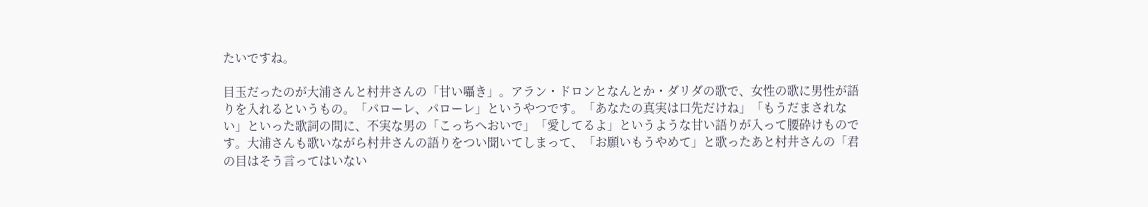たいですね。

目玉だったのが大浦さんと村井さんの「甘い囁き」。アラン・ドロンとなんとか・ダリダの歌で、女性の歌に男性が語りを入れるというもの。「パローレ、パローレ」というやつです。「あなたの真実は口先だけね」「もうだまされない」といった歌詞の間に、不実な男の「こっちへおいで」「愛してるよ」というような甘い語りが入って腰砕けものです。大浦さんも歌いながら村井さんの語りをつい聞いてしまって、「お願いもうやめて」と歌ったあと村井さんの「君の目はそう言ってはいない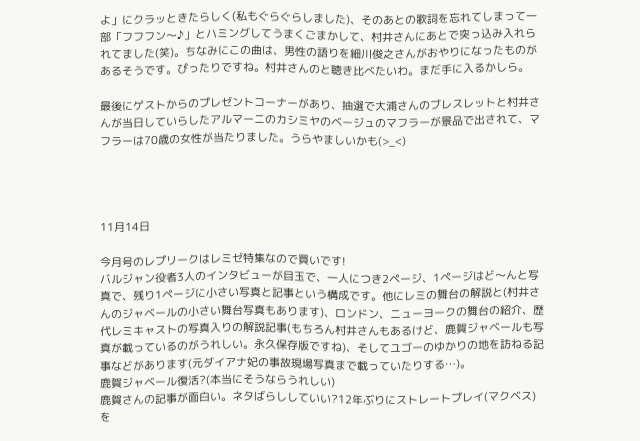よ」にクラッときたらしく(私もぐらぐらしました)、そのあとの歌詞を忘れてしまって一部「フフフン〜♪」とハミングしてうまくごまかして、村井さんにあとで突っ込み入れられてました(笑)。ちなみにこの曲は、男性の語りを細川俊之さんがおやりになったものがあるそうです。ぴったりですね。村井さんのと聴き比べたいわ。まだ手に入るかしら。

最後にゲストからのプレゼントコーナーがあり、抽選で大浦さんのブレスレットと村井さんが当日していらしたアルマーニのカシミヤのベージュのマフラーが景品で出されて、マフラーは70歳の女性が当たりました。うらやましいかも(>_<)




11月14日

今月号のレプリークはレミゼ特集なので買いです!
バルジャン役者3人のインタビューが目玉で、一人につき2ページ、1ページはど〜んと写真で、残り1ページに小さい写真と記事という構成です。他にレミの舞台の解説と(村井さんのジャベールの小さい舞台写真もあります)、ロンドン、ニューヨークの舞台の紹介、歴代レミキャストの写真入りの解説記事(もちろん村井さんもあるけど、鹿賀ジャベールも写真が載っているのがうれしい。永久保存版ですね)、そしてユゴーのゆかりの地を訪ねる記事などがあります(元ダイアナ妃の事故現場写真まで載っていたりする…)。
鹿賀ジャベール復活?(本当にそうならうれしい)
鹿賀さんの記事が面白い。ネタばらししていい?12年ぶりにストレートプレイ(マクベス)を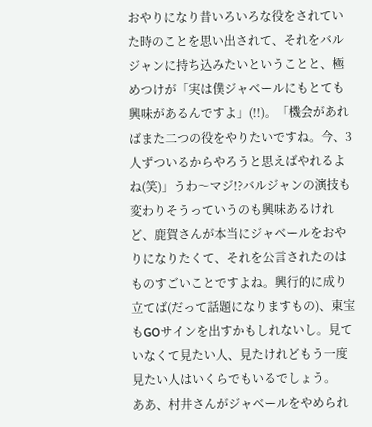おやりになり昔いろいろな役をされていた時のことを思い出されて、それをバルジャンに持ち込みたいということと、極めつけが「実は僕ジャベールにもとても興味があるんですよ」(!!)。「機会があればまた二つの役をやりたいですね。今、3人ずついるからやろうと思えばやれるよね(笑)」うわ〜マジ!?バルジャンの演技も変わりそうっていうのも興味あるけれど、鹿賀さんが本当にジャベールをおやりになりたくて、それを公言されたのはものすごいことですよね。興行的に成り立てば(だって話題になりますもの)、東宝もGOサインを出すかもしれないし。見ていなくて見たい人、見たけれどもう一度見たい人はいくらでもいるでしょう。
ああ、村井さんがジャベールをやめられ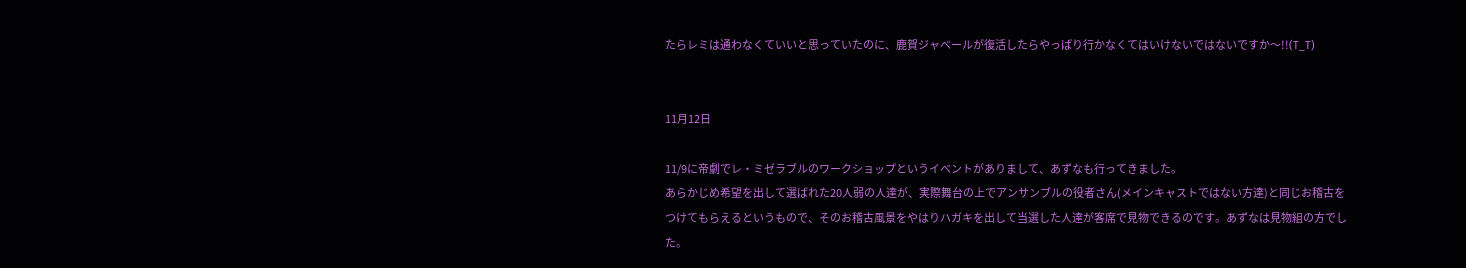たらレミは通わなくていいと思っていたのに、鹿賀ジャベールが復活したらやっぱり行かなくてはいけないではないですか〜!!(T_T)


11月12日

11/9に帝劇でレ・ミゼラブルのワークショップというイベントがありまして、あずなも行ってきました。
あらかじめ希望を出して選ばれた20人弱の人達が、実際舞台の上でアンサンブルの役者さん(メインキャストではない方達)と同じお稽古をつけてもらえるというもので、そのお稽古風景をやはりハガキを出して当選した人達が客席で見物できるのです。あずなは見物組の方でした。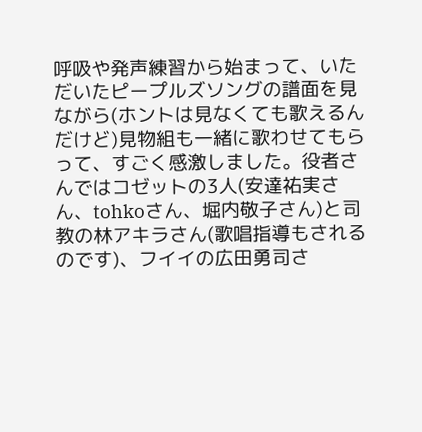呼吸や発声練習から始まって、いただいたピープルズソングの譜面を見ながら(ホントは見なくても歌えるんだけど)見物組も一緒に歌わせてもらって、すごく感激しました。役者さんではコゼットの3人(安達祐実さん、tohkoさん、堀内敬子さん)と司教の林アキラさん(歌唱指導もされるのです)、フイイの広田勇司さ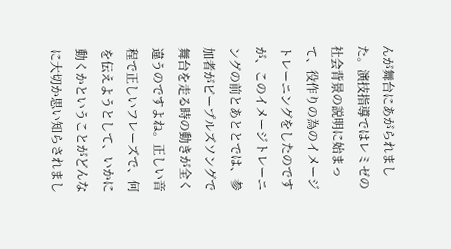んが舞台にあがられました。演技指導ではレミゼの社会背景の説明に始まって、役作りの為のイメージトレーニングをしたのですが、このイメージトレーニングの前とあととでは、参加者がピープルズソングで舞台を走る時の動きが全く違うのですよね。正しい音程で正しいフレーズで、何を伝えようとして、いかに動くかということがどんなに大切か思い知らされまし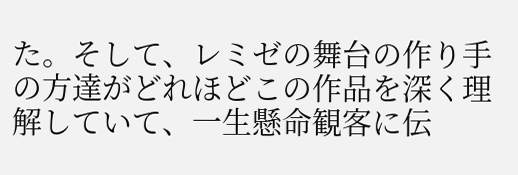た。そして、レミゼの舞台の作り手の方達がどれほどこの作品を深く理解していて、一生懸命観客に伝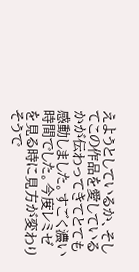えようとしているか、そしてこの作品を愛しているかが伝わってきてとても感動しました。すごく濃い時間でした。今度レミゼを見る時に見方が変わりそうで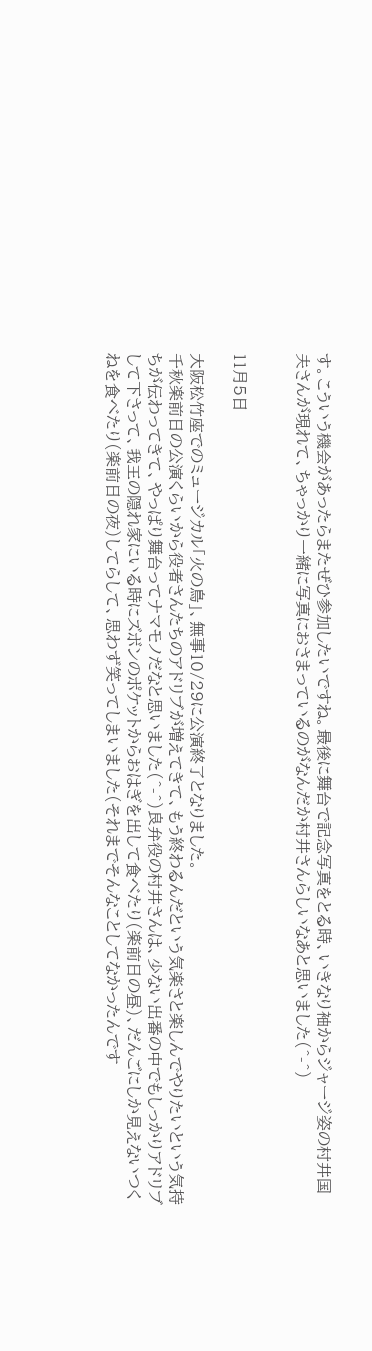す。こういう機会があったらまたぜひ参加したいですね。最後に舞台で記念写真をとる時、いきなり袖からジャージ姿の村井国夫さんが現れて、ちゃっかり一緒に写真におさまっているのがなんだか村井さんらしいなあと思いました(^-^)


11月5日

大阪松竹座でのミュージカル「火の鳥」、無事10/29に公演終了となりました。
千秋楽前日の公演くらいから役者さんたちのアドリブが増えてきて、もう終わるんだという気楽さと楽しんでやりたいという気持ちが伝わってきて、やっぱり舞台ってナマモノだなと思いました(^-^)良弁役の村井さんは、少ない出番の中でもしっかりアドリブして下さって、我王の隠れ家にいる時にズボンのポケットからおはぎを出して食べたり(楽前日の昼)、だんごにしか見えないつくねを食べたり(楽前日の夜)してらして、思わず笑ってしまいました(それまでそんなことしてなかったんです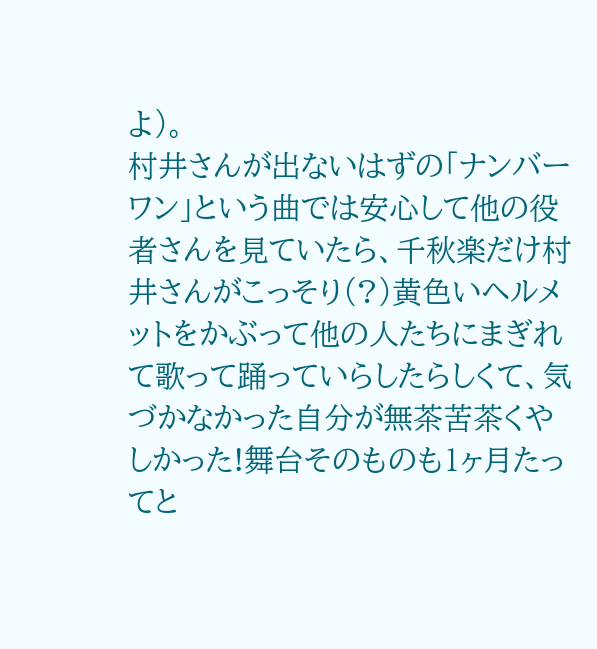よ)。
村井さんが出ないはずの「ナンバーワン」という曲では安心して他の役者さんを見ていたら、千秋楽だけ村井さんがこっそり(?)黄色いヘルメットをかぶって他の人たちにまぎれて歌って踊っていらしたらしくて、気づかなかった自分が無茶苦茶くやしかった!舞台そのものも1ヶ月たってと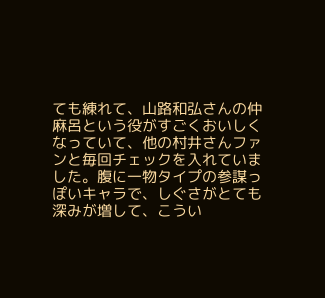ても練れて、山路和弘さんの仲麻呂という役がすごくおいしくなっていて、他の村井さんファンと毎回チェックを入れていました。腹に一物タイプの参謀っぽいキャラで、しぐさがとても深みが増して、こうい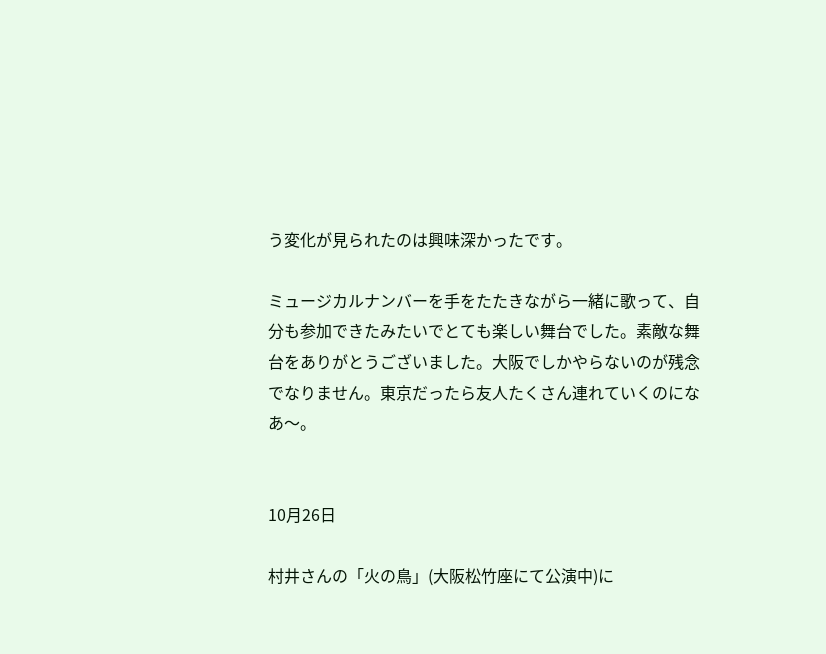う変化が見られたのは興味深かったです。

ミュージカルナンバーを手をたたきながら一緒に歌って、自分も参加できたみたいでとても楽しい舞台でした。素敵な舞台をありがとうございました。大阪でしかやらないのが残念でなりません。東京だったら友人たくさん連れていくのになあ〜。


10月26日

村井さんの「火の鳥」(大阪松竹座にて公演中)に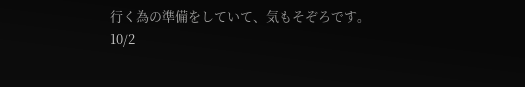行く為の準備をしていて、気もそぞろです。
10/2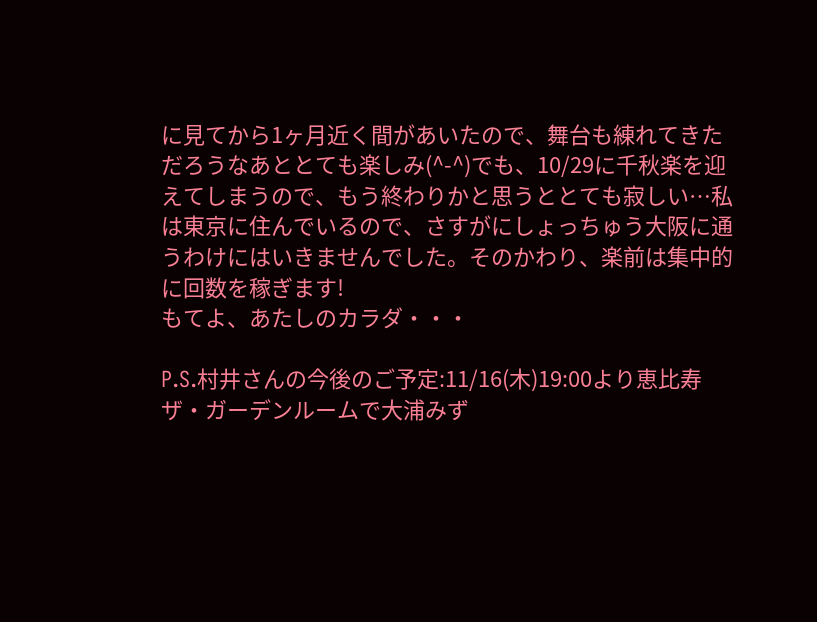に見てから1ヶ月近く間があいたので、舞台も練れてきただろうなあととても楽しみ(^-^)でも、10/29に千秋楽を迎えてしまうので、もう終わりかと思うととても寂しい…私は東京に住んでいるので、さすがにしょっちゅう大阪に通うわけにはいきませんでした。そのかわり、楽前は集中的に回数を稼ぎます!
もてよ、あたしのカラダ・・・

P.S.村井さんの今後のご予定:11/16(木)19:00より恵比寿ザ・ガーデンルームで大浦みず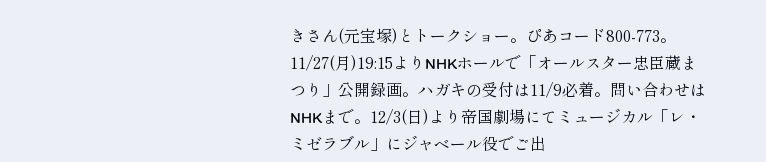きさん(元宝塚)とトークショー。ぴあコード800-773。11/27(月)19:15よりNHKホールで「オールスター忠臣蔵まつり」公開録画。ハガキの受付は11/9必着。問い合わせはNHKまで。12/3(日)より帝国劇場にてミュージカル「レ・ミゼラブル」にジャベール役でご出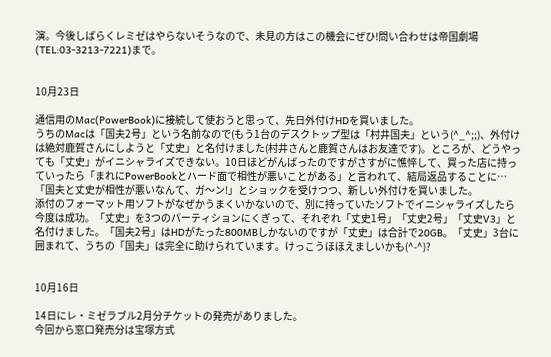演。今後しばらくレミゼはやらないそうなので、未見の方はこの機会にぜひ!問い合わせは帝国劇場(TEL:03-3213-7221)まで。


10月23日

通信用のMac(PowerBook)に接続して使おうと思って、先日外付けHDを買いました。
うちのMacは「国夫2号」という名前なので(もう1台のデスクトップ型は「村井国夫」という(^_^;;)、外付けは絶対鹿賀さんにしようと「丈史」と名付けました(村井さんと鹿賀さんはお友達です)。ところが、どうやっても「丈史」がイニシャライズできない。10日ほどがんばったのですがさすがに憔悴して、買った店に持っていったら「まれにPowerBookとハード面で相性が悪いことがある」と言われて、結局返品することに…「国夫と丈史が相性が悪いなんて、ガ〜ン!」とショックを受けつつ、新しい外付けを買いました。
添付のフォーマット用ソフトがなぜかうまくいかないので、別に持っていたソフトでイニシャライズしたら今度は成功。「丈史」を3つのパーティションにくぎって、それぞれ「丈史1号」「丈史2号」「丈史V3」と名付けました。「国夫2号」はHDがたった800MBしかないのですが「丈史」は合計で20GB。「丈史」3台に囲まれて、うちの「国夫」は完全に助けられています。けっこうほほえましいかも(^-^)?


10月16日

14日にレ・ミゼラブル2月分チケットの発売がありました。
今回から窓口発売分は宝塚方式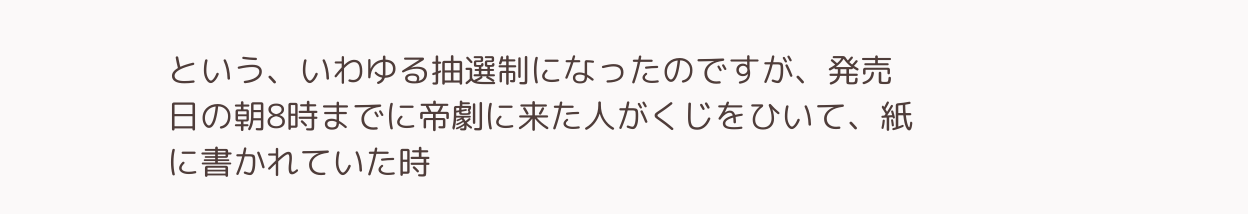という、いわゆる抽選制になったのですが、発売日の朝8時までに帝劇に来た人がくじをひいて、紙に書かれていた時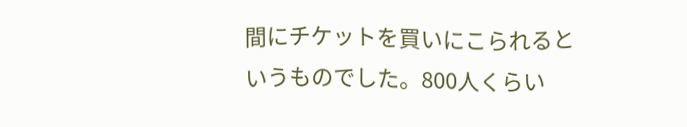間にチケットを買いにこられるというものでした。800人くらい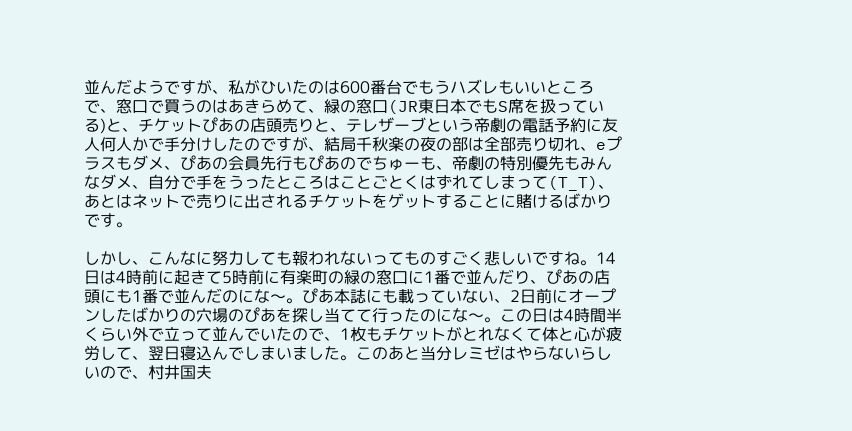並んだようですが、私がひいたのは600番台でもうハズレもいいところで、窓口で買うのはあきらめて、緑の窓口(JR東日本でもS席を扱っている)と、チケットぴあの店頭売りと、テレザーブという帝劇の電話予約に友人何人かで手分けしたのですが、結局千秋楽の夜の部は全部売り切れ、eプラスもダメ、ぴあの会員先行もぴあのでちゅーも、帝劇の特別優先もみんなダメ、自分で手をうったところはことごとくはずれてしまって(T_T)、あとはネットで売りに出されるチケットをゲットすることに賭けるばかりです。

しかし、こんなに努力しても報われないってものすごく悲しいですね。14日は4時前に起きて5時前に有楽町の緑の窓口に1番で並んだり、ぴあの店頭にも1番で並んだのにな〜。ぴあ本誌にも載っていない、2日前にオープンしたばかりの穴場のぴあを探し当てて行ったのにな〜。この日は4時間半くらい外で立って並んでいたので、1枚もチケットがとれなくて体と心が疲労して、翌日寝込んでしまいました。このあと当分レミゼはやらないらしいので、村井国夫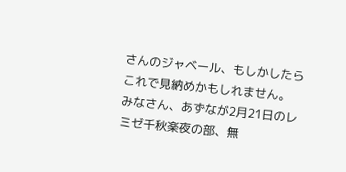さんのジャベール、もしかしたらこれで見納めかもしれません。
みなさん、あずなが2月21日のレミゼ千秋楽夜の部、無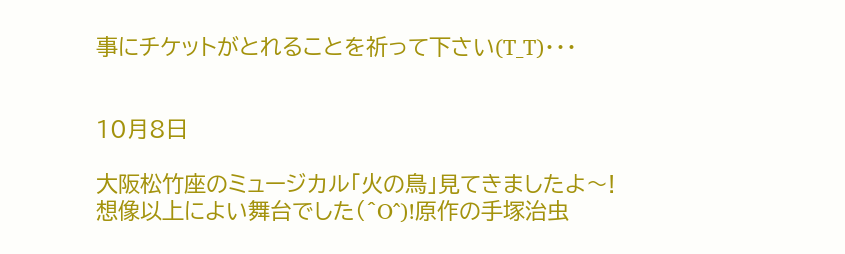事にチケットがとれることを祈って下さい(T_T)・・・


10月8日

大阪松竹座のミュージカル「火の鳥」見てきましたよ〜!
想像以上によい舞台でした(^O^)!原作の手塚治虫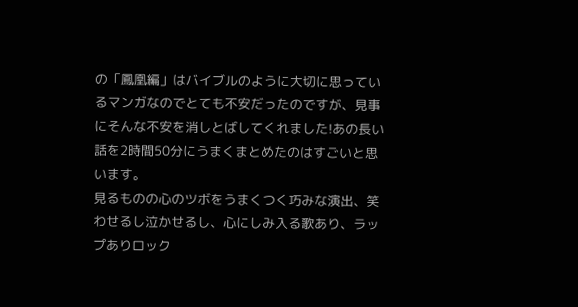の「鳳凰編」はバイブルのように大切に思っているマンガなのでとても不安だったのですが、見事にそんな不安を消しとばしてくれました!あの長い話を2時間50分にうまくまとめたのはすごいと思います。
見るものの心のツボをうまくつく巧みな演出、笑わせるし泣かせるし、心にしみ入る歌あり、ラップありロック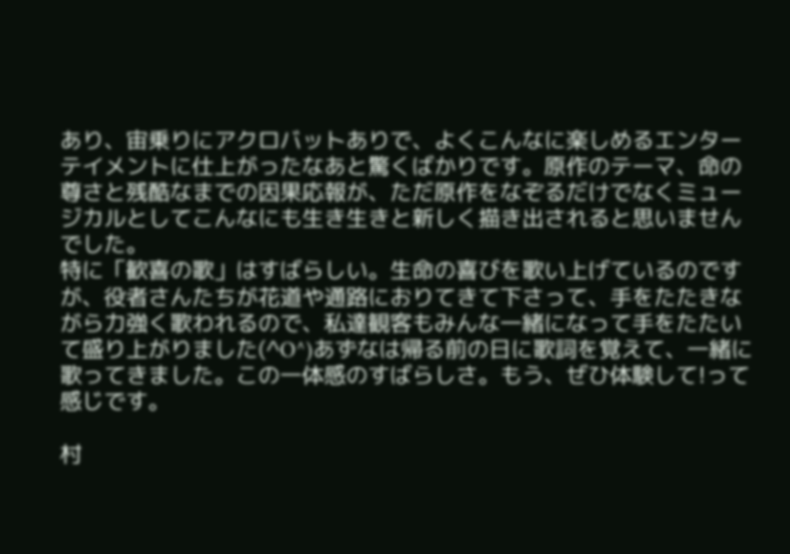あり、宙乗りにアクロバットありで、よくこんなに楽しめるエンターテイメントに仕上がったなあと驚くばかりです。原作のテーマ、命の尊さと残酷なまでの因果応報が、ただ原作をなぞるだけでなくミュージカルとしてこんなにも生き生きと新しく描き出されると思いませんでした。
特に「歓喜の歌」はすばらしい。生命の喜びを歌い上げているのですが、役者さんたちが花道や通路におりてきて下さって、手をたたきながら力強く歌われるので、私達観客もみんな一緒になって手をたたいて盛り上がりました(^O^)あずなは帰る前の日に歌詞を覚えて、一緒に歌ってきました。この一体感のすばらしさ。もう、ぜひ体験して!って感じです。

村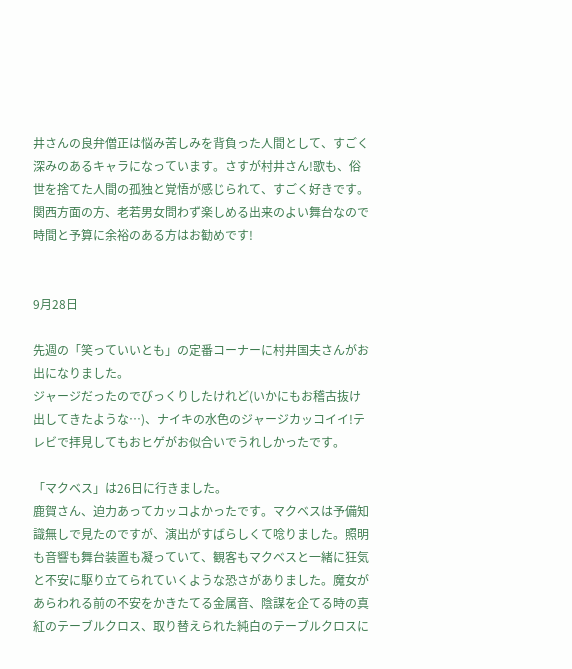井さんの良弁僧正は悩み苦しみを背負った人間として、すごく深みのあるキャラになっています。さすが村井さん!歌も、俗世を捨てた人間の孤独と覚悟が感じられて、すごく好きです。関西方面の方、老若男女問わず楽しめる出来のよい舞台なので時間と予算に余裕のある方はお勧めです!


9月28日

先週の「笑っていいとも」の定番コーナーに村井国夫さんがお出になりました。
ジャージだったのでびっくりしたけれど(いかにもお稽古抜け出してきたような…)、ナイキの水色のジャージカッコイイ!テレビで拝見してもおヒゲがお似合いでうれしかったです。

「マクベス」は26日に行きました。
鹿賀さん、迫力あってカッコよかったです。マクベスは予備知識無しで見たのですが、演出がすばらしくて唸りました。照明も音響も舞台装置も凝っていて、観客もマクベスと一緒に狂気と不安に駆り立てられていくような恐さがありました。魔女があらわれる前の不安をかきたてる金属音、陰謀を企てる時の真紅のテーブルクロス、取り替えられた純白のテーブルクロスに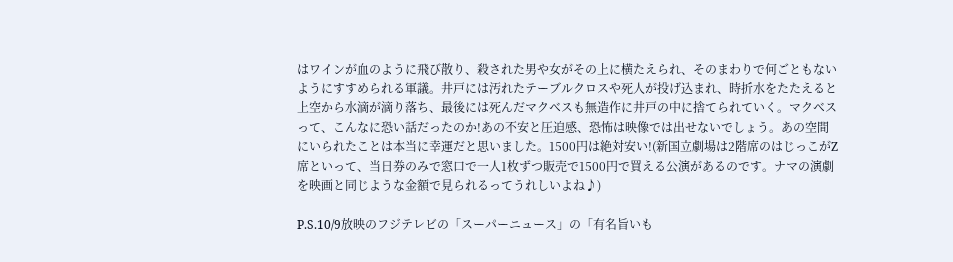はワインが血のように飛び散り、殺された男や女がその上に横たえられ、そのまわりで何ごともないようにすすめられる軍議。井戸には汚れたテーブルクロスや死人が投げ込まれ、時折水をたたえると上空から水滴が滴り落ち、最後には死んだマクベスも無造作に井戸の中に捨てられていく。マクベスって、こんなに恐い話だったのか!あの不安と圧迫感、恐怖は映像では出せないでしょう。あの空間にいられたことは本当に幸運だと思いました。1500円は絶対安い!(新国立劇場は2階席のはじっこがZ席といって、当日券のみで窓口で一人1枚ずつ販売で1500円で買える公演があるのです。ナマの演劇を映画と同じような金額で見られるってうれしいよね♪)

P.S.10/9放映のフジテレビの「スーパーニュース」の「有名旨いも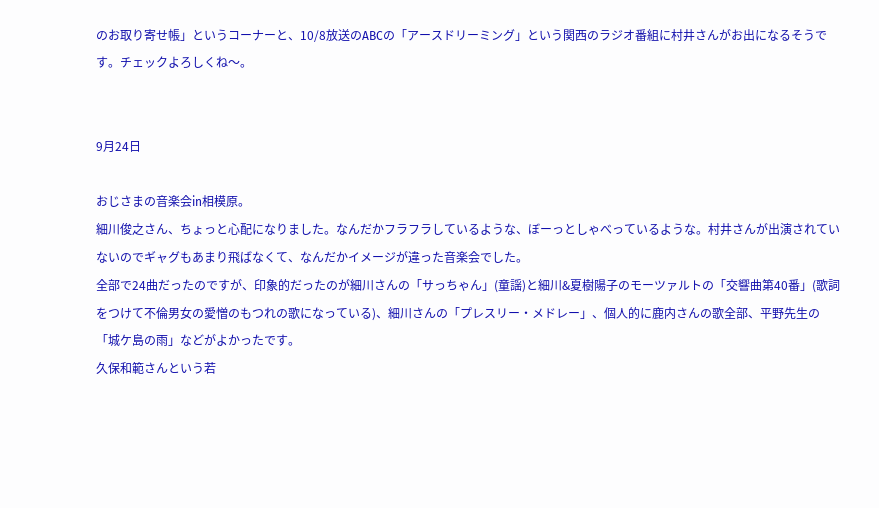のお取り寄せ帳」というコーナーと、10/8放送のABCの「アースドリーミング」という関西のラジオ番組に村井さんがお出になるそうです。チェックよろしくね〜。


9月24日

おじさまの音楽会in相模原。
細川俊之さん、ちょっと心配になりました。なんだかフラフラしているような、ぼーっとしゃべっているような。村井さんが出演されていないのでギャグもあまり飛ばなくて、なんだかイメージが違った音楽会でした。
全部で24曲だったのですが、印象的だったのが細川さんの「サっちゃん」(童謡)と細川&夏樹陽子のモーツァルトの「交響曲第40番」(歌詞をつけて不倫男女の愛憎のもつれの歌になっている)、細川さんの「プレスリー・メドレー」、個人的に鹿内さんの歌全部、平野先生の「城ケ島の雨」などがよかったです。
久保和範さんという若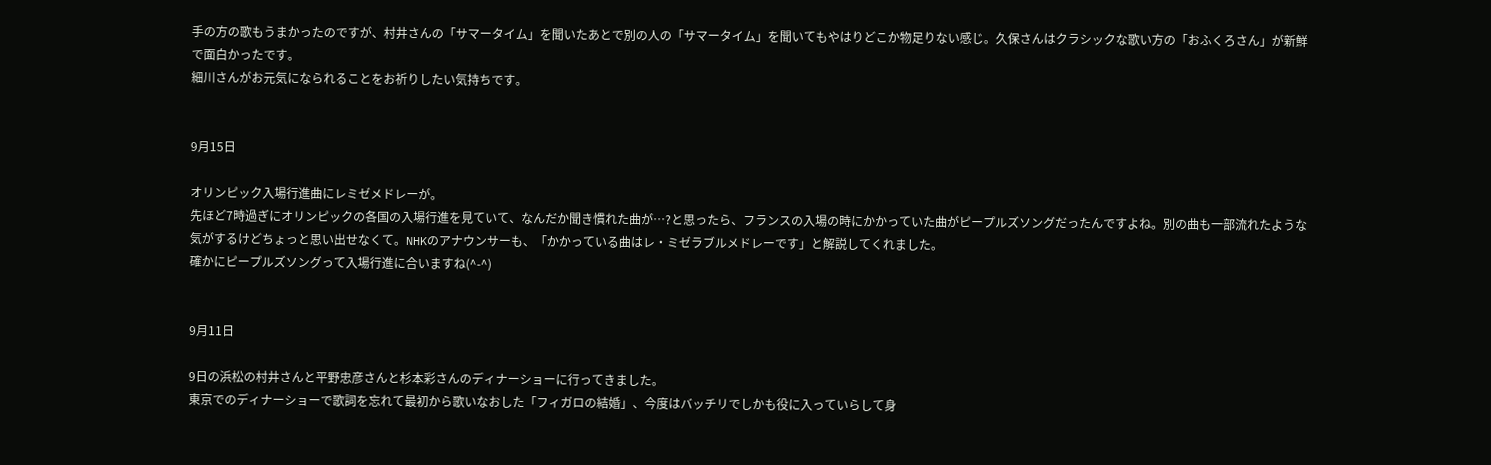手の方の歌もうまかったのですが、村井さんの「サマータイム」を聞いたあとで別の人の「サマータイム」を聞いてもやはりどこか物足りない感じ。久保さんはクラシックな歌い方の「おふくろさん」が新鮮で面白かったです。
細川さんがお元気になられることをお祈りしたい気持ちです。


9月15日

オリンピック入場行進曲にレミゼメドレーが。
先ほど7時過ぎにオリンピックの各国の入場行進を見ていて、なんだか聞き慣れた曲が…?と思ったら、フランスの入場の時にかかっていた曲がピープルズソングだったんですよね。別の曲も一部流れたような気がするけどちょっと思い出せなくて。NHKのアナウンサーも、「かかっている曲はレ・ミゼラブルメドレーです」と解説してくれました。
確かにピープルズソングって入場行進に合いますね(^-^)


9月11日

9日の浜松の村井さんと平野忠彦さんと杉本彩さんのディナーショーに行ってきました。
東京でのディナーショーで歌詞を忘れて最初から歌いなおした「フィガロの結婚」、今度はバッチリでしかも役に入っていらして身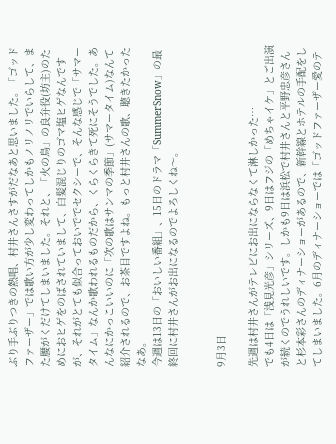ぶり手ぶりつきの熱唱、村井さんさすがだなあと思いました。「ゴッドファーザー」では歌い方が少し変わってしかもノリノリでいらして、また腰がくだけてしまいました。それと、「火の鳥」の良弁役(坊主)のためにおヒゲをのばされていまして、白髪混じりのゴマ塩ヒゲなんですが、それがとても似合っておいででセクシーで、そんな感じで「サマータイム」なんか歌われるものだから、くらくらきて死にそうでした。あんなにかっこいいのに「次の歌はサンマの季節」(サマータイム)なんて紹介されるので、お茶目ですよね。もっと村井さんの歌、聴きたかったなあ。
今週は13日の「おいしい番組」、15日のドラマ「SummerSnow」の最終回に村井さんがお出になるのでよろしくね〜。


9月3日

先週は村井さんがテレビにお出にならなくて淋しかった…
でも4日は「浅見光彦」シリーズ、9日はフジの「めちゃイケ」とご出演が続くのでうれしいです。しかも9日は浜松で村井さんと平野忠彦さんと杉本彩さんのディナーショーがあるので、新幹線とホテルの手配をしてしまいました。6月のディナーショーでは「ゴッドファーザー愛のテ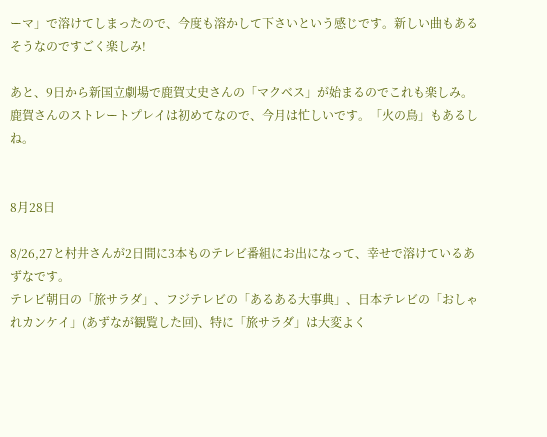ーマ」で溶けてしまったので、今度も溶かして下さいという感じです。新しい曲もあるそうなのですごく楽しみ!

あと、9日から新国立劇場で鹿賀丈史さんの「マクベス」が始まるのでこれも楽しみ。鹿賀さんのストレートプレイは初めてなので、今月は忙しいです。「火の鳥」もあるしね。


8月28日

8/26,27と村井さんが2日間に3本ものテレビ番組にお出になって、幸せで溶けているあずなです。
テレビ朝日の「旅サラダ」、フジテレビの「あるある大事典」、日本テレビの「おしゃれカンケイ」(あずなが観覧した回)、特に「旅サラダ」は大変よく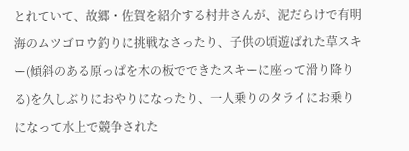とれていて、故郷・佐賀を紹介する村井さんが、泥だらけで有明海のムツゴロウ釣りに挑戦なさったり、子供の頃遊ばれた草スキー(傾斜のある原っぱを木の板でできたスキーに座って滑り降りる)を久しぶりにおやりになったり、一人乗りのタライにお乗りになって水上で競争された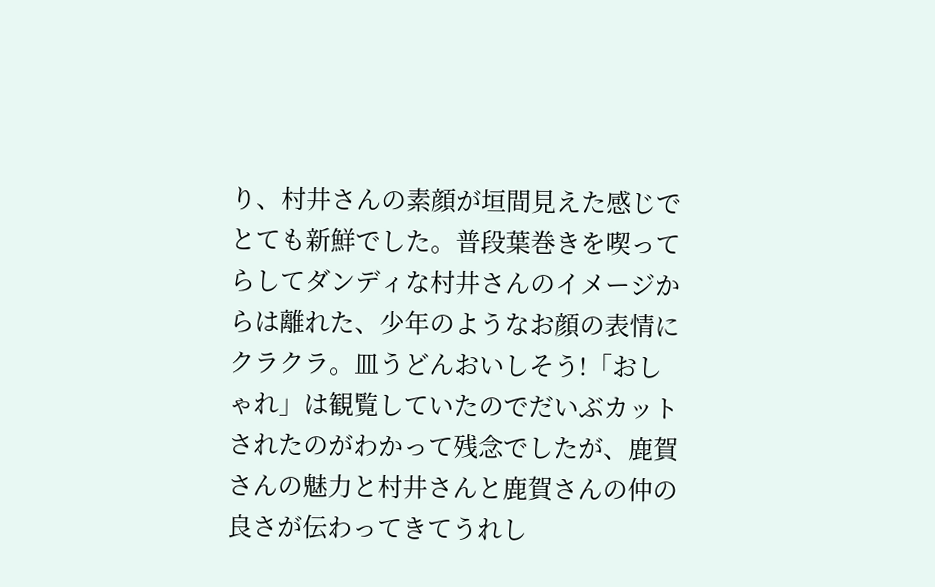り、村井さんの素顔が垣間見えた感じでとても新鮮でした。普段葉巻きを喫ってらしてダンディな村井さんのイメージからは離れた、少年のようなお顔の表情にクラクラ。皿うどんおいしそう!「おしゃれ」は観覧していたのでだいぶカットされたのがわかって残念でしたが、鹿賀さんの魅力と村井さんと鹿賀さんの仲の良さが伝わってきてうれし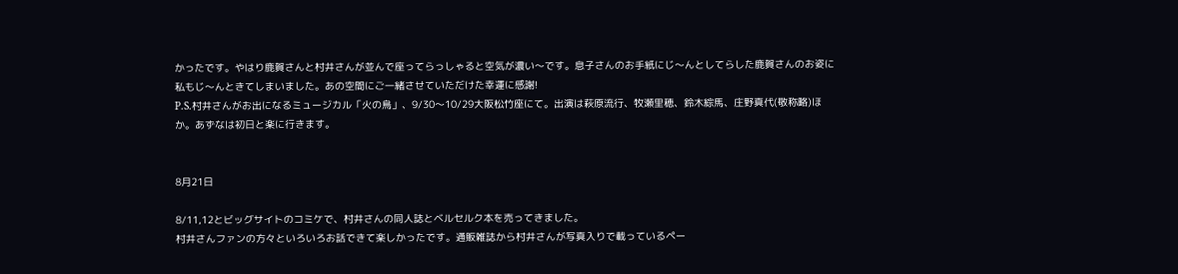かったです。やはり鹿賀さんと村井さんが並んで座ってらっしゃると空気が濃い〜です。息子さんのお手紙にじ〜んとしてらした鹿賀さんのお姿に私もじ〜んときてしまいました。あの空間にご一緒させていただけた幸運に感謝!
P.S.村井さんがお出になるミュージカル「火の鳥」、9/30〜10/29大阪松竹座にて。出演は萩原流行、牧瀬里穂、鈴木綜馬、庄野真代(敬称略)ほか。あずなは初日と楽に行きます。


8月21日

8/11,12とビッグサイトのコミケで、村井さんの同人誌とベルセルク本を売ってきました。
村井さんファンの方々といろいろお話できて楽しかったです。通販雑誌から村井さんが写真入りで載っているペー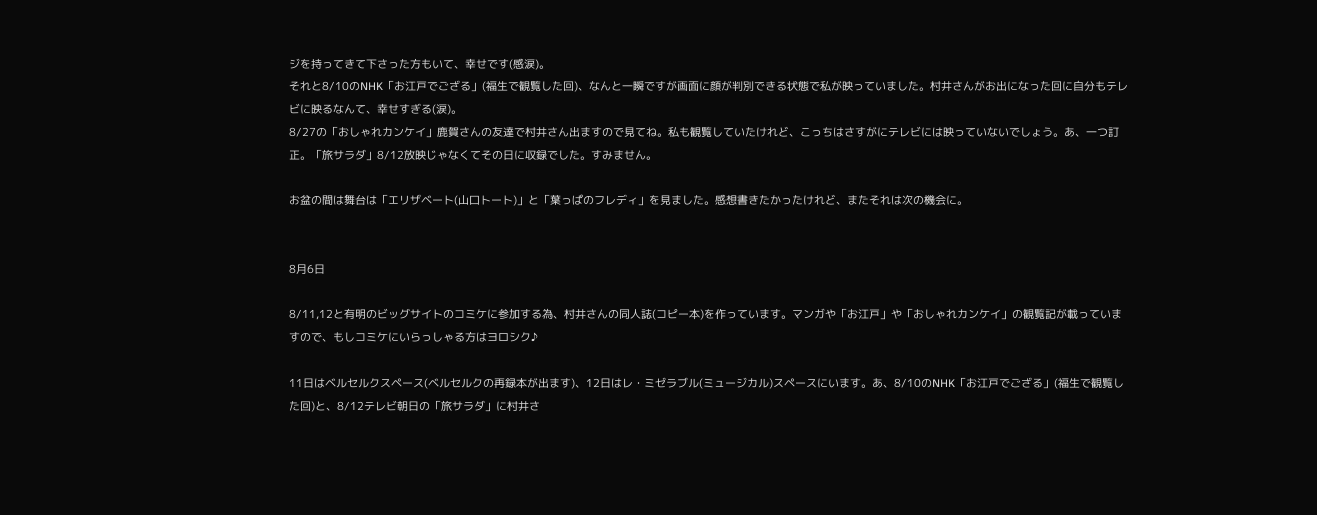ジを持ってきて下さった方もいて、幸せです(感涙)。
それと8/10のNHK「お江戸でござる」(福生で観覧した回)、なんと一瞬ですが画面に顔が判別できる状態で私が映っていました。村井さんがお出になった回に自分もテレビに映るなんて、幸せすぎる(涙)。
8/27の「おしゃれカンケイ」鹿賀さんの友達で村井さん出ますので見てね。私も観覧していたけれど、こっちはさすがにテレビには映っていないでしょう。あ、一つ訂正。「旅サラダ」8/12放映じゃなくてその日に収録でした。すみません。

お盆の間は舞台は「エリザベート(山口トート)」と「葉っぱのフレディ」を見ました。感想書きたかったけれど、またそれは次の機会に。


8月6日

8/11,12と有明のビッグサイトのコミケに参加する為、村井さんの同人誌(コピー本)を作っています。マンガや「お江戸」や「おしゃれカンケイ」の観覧記が載っていますので、もしコミケにいらっしゃる方はヨロシク♪

11日はベルセルクスペース(ベルセルクの再録本が出ます)、12日はレ・ミゼラブル(ミュージカル)スペースにいます。あ、8/10のNHK「お江戸でござる」(福生で観覧した回)と、8/12テレビ朝日の「旅サラダ」に村井さ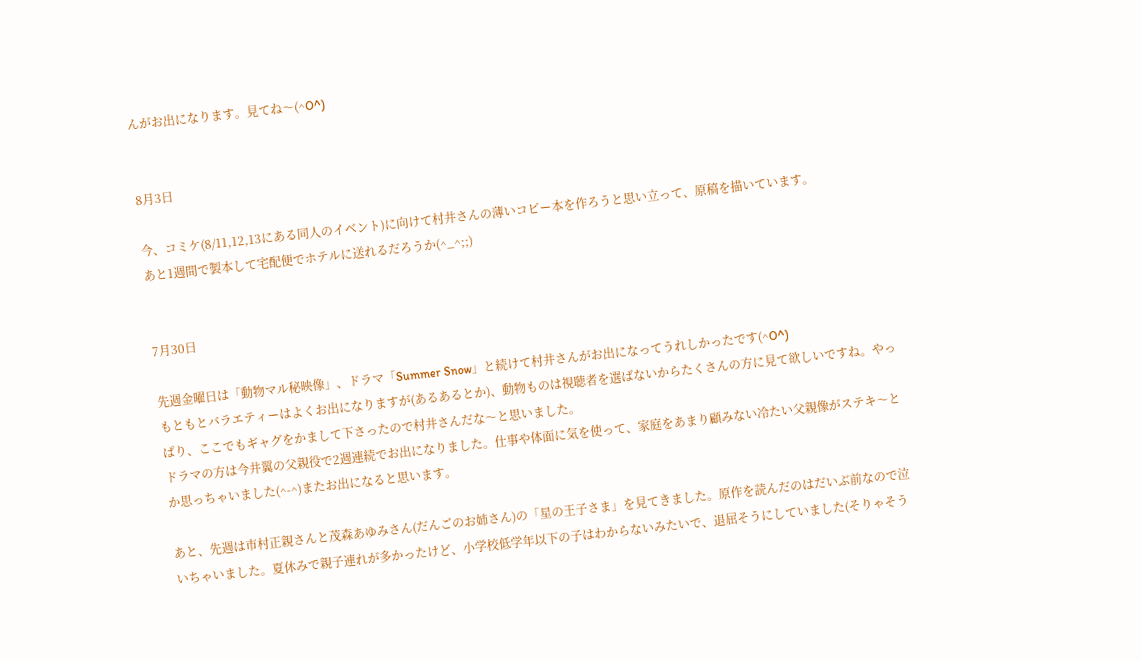んがお出になります。見てね〜(^O^)


8月3日

今、コミケ(8/11,12,13にある同人のイベント)に向けて村井さんの薄いコピー本を作ろうと思い立って、原稿を描いています。
あと1週間で製本して宅配便でホテルに送れるだろうか(^_^;;)


7月30日

先週金曜日は「動物マル秘映像」、ドラマ「Summer Snow」と続けて村井さんがお出になってうれしかったです(^O^)
もともとバラエティーはよくお出になりますが(あるあるとか)、動物ものは視聴者を選ばないからたくさんの方に見て欲しいですね。やっぱり、ここでもギャグをかまして下さったので村井さんだな〜と思いました。
ドラマの方は今井翼の父親役で2週連続でお出になりました。仕事や体面に気を使って、家庭をあまり顧みない冷たい父親像がステキ〜とか思っちゃいました(^-^)またお出になると思います。

あと、先週は市村正親さんと茂森あゆみさん(だんごのお姉さん)の「星の王子さま」を見てきました。原作を読んだのはだいぶ前なので泣いちゃいました。夏休みで親子連れが多かったけど、小学校低学年以下の子はわからないみたいで、退屈そうにしていました(そりゃそう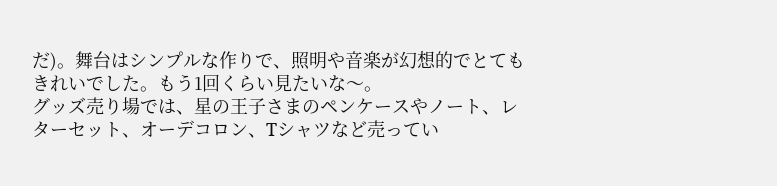だ)。舞台はシンプルな作りで、照明や音楽が幻想的でとてもきれいでした。もう1回くらい見たいな〜。
グッズ売り場では、星の王子さまのペンケースやノート、レターセット、オーデコロン、Tシャツなど売ってい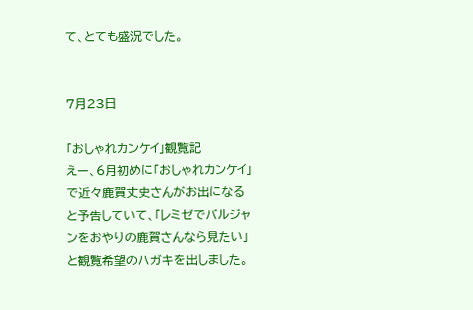て、とても盛況でした。


7月23日

「おしゃれカンケイ」観覧記
えー、6月初めに「おしゃれカンケイ」で近々鹿賀丈史さんがお出になると予告していて、「レミゼでバルジャンをおやりの鹿賀さんなら見たい」と観覧希望のハガキを出しました。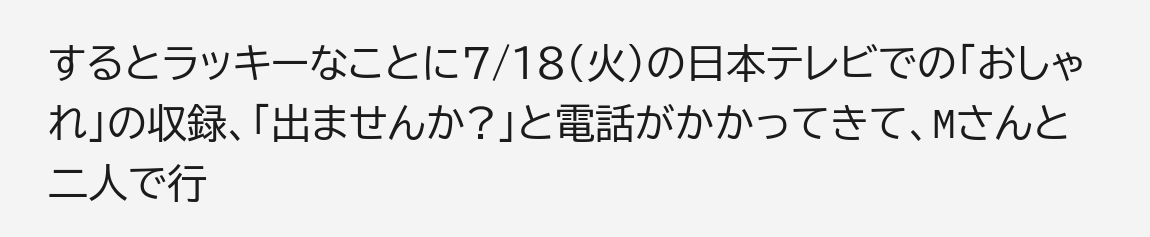するとラッキーなことに7/18(火)の日本テレビでの「おしゃれ」の収録、「出ませんか?」と電話がかかってきて、Mさんと二人で行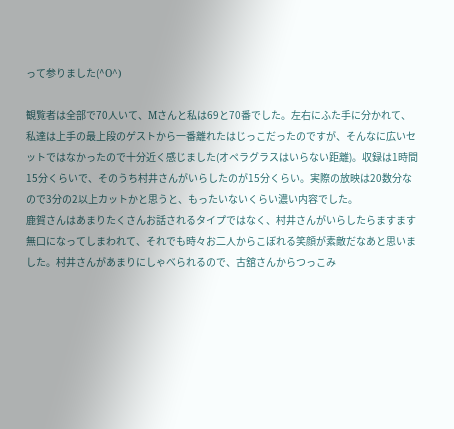って参りました(^O^)

観覧者は全部で70人いて、Mさんと私は69と70番でした。左右にふた手に分かれて、私達は上手の最上段のゲストから一番離れたはじっこだったのですが、そんなに広いセットではなかったので十分近く感じました(オペラグラスはいらない距離)。収録は1時間15分くらいで、そのうち村井さんがいらしたのが15分くらい。実際の放映は20数分なので3分の2以上カットかと思うと、もったいないくらい濃い内容でした。
鹿賀さんはあまりたくさんお話されるタイプではなく、村井さんがいらしたらますます無口になってしまわれて、それでも時々お二人からこぼれる笑顔が素敵だなあと思いました。村井さんがあまりにしゃべられるので、古舘さんからつっこみ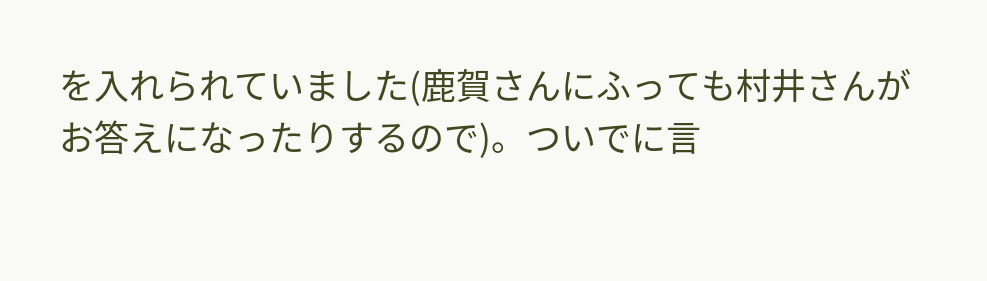を入れられていました(鹿賀さんにふっても村井さんがお答えになったりするので)。ついでに言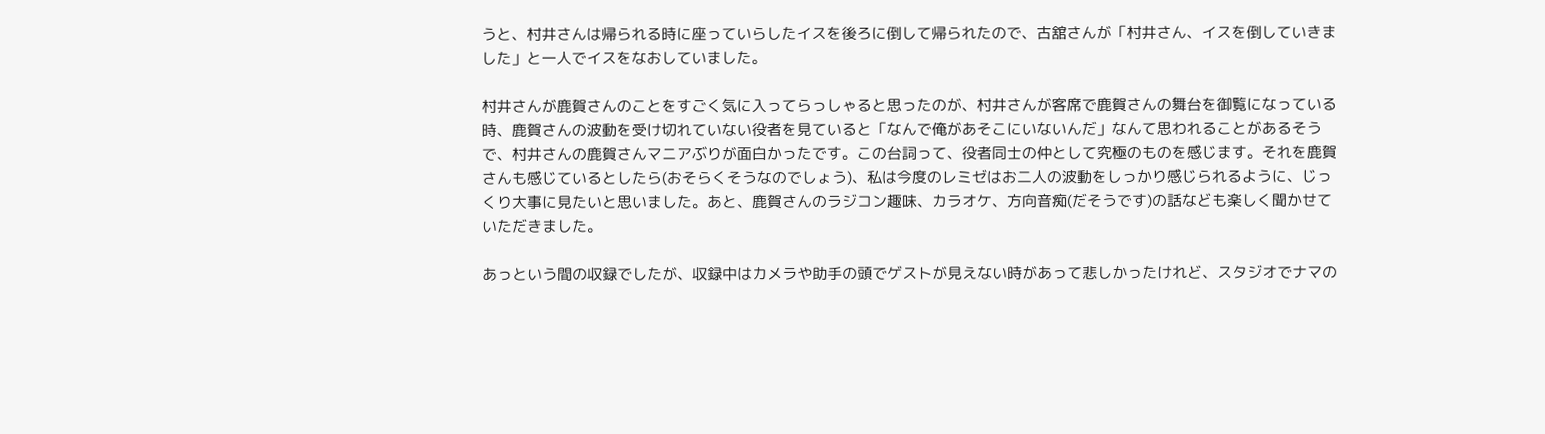うと、村井さんは帰られる時に座っていらしたイスを後ろに倒して帰られたので、古舘さんが「村井さん、イスを倒していきました」と一人でイスをなおしていました。

村井さんが鹿賀さんのことをすごく気に入ってらっしゃると思ったのが、村井さんが客席で鹿賀さんの舞台を御覧になっている時、鹿賀さんの波動を受け切れていない役者を見ていると「なんで俺があそこにいないんだ」なんて思われることがあるそうで、村井さんの鹿賀さんマニアぶりが面白かったです。この台詞って、役者同士の仲として究極のものを感じます。それを鹿賀さんも感じているとしたら(おそらくそうなのでしょう)、私は今度のレミゼはお二人の波動をしっかり感じられるように、じっくり大事に見たいと思いました。あと、鹿賀さんのラジコン趣味、カラオケ、方向音痴(だそうです)の話なども楽しく聞かせていただきました。

あっという間の収録でしたが、収録中はカメラや助手の頭でゲストが見えない時があって悲しかったけれど、スタジオでナマの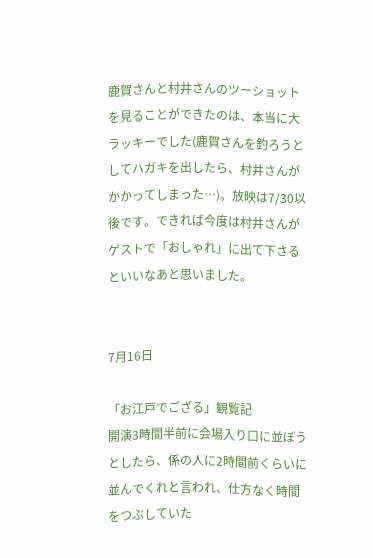鹿賀さんと村井さんのツーショットを見ることができたのは、本当に大ラッキーでした(鹿賀さんを釣ろうとしてハガキを出したら、村井さんがかかってしまった…)。放映は7/30以後です。できれば今度は村井さんがゲストで「おしゃれ」に出て下さるといいなあと思いました。


7月16日

「お江戸でござる」観覧記
開演3時間半前に会場入り口に並ぼうとしたら、係の人に2時間前くらいに並んでくれと言われ、仕方なく時間をつぶしていた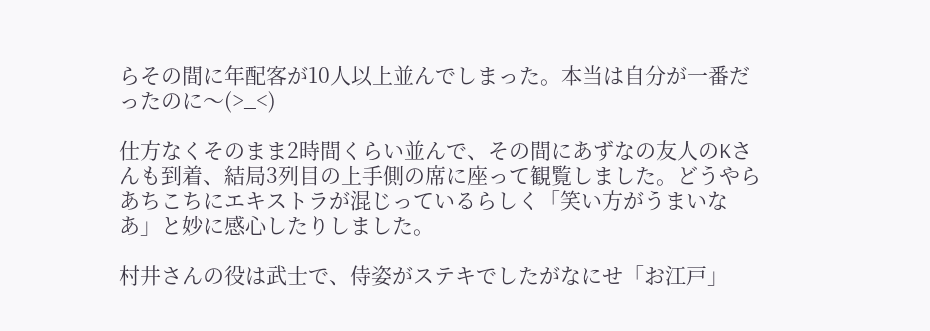らその間に年配客が10人以上並んでしまった。本当は自分が一番だったのに〜(>_<)

仕方なくそのまま2時間くらい並んで、その間にあずなの友人のKさんも到着、結局3列目の上手側の席に座って観覧しました。どうやらあちこちにエキストラが混じっているらしく「笑い方がうまいなあ」と妙に感心したりしました。

村井さんの役は武士で、侍姿がステキでしたがなにせ「お江戸」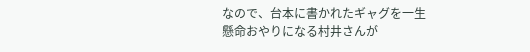なので、台本に書かれたギャグを一生懸命おやりになる村井さんが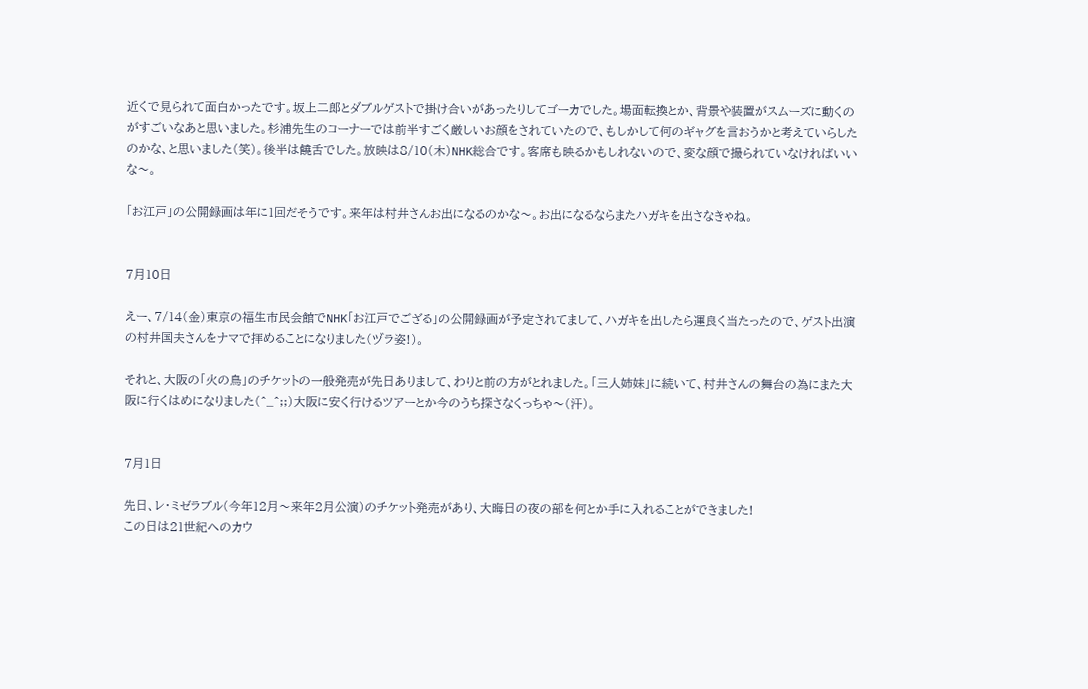近くで見られて面白かったです。坂上二郎とダブルゲストで掛け合いがあったりしてゴーカでした。場面転換とか、背景や装置がスムーズに動くのがすごいなあと思いました。杉浦先生のコーナーでは前半すごく厳しいお顔をされていたので、もしかして何のギャグを言おうかと考えていらしたのかな、と思いました(笑)。後半は饒舌でした。放映は8/10(木)NHK総合です。客席も映るかもしれないので、変な顔で撮られていなければいいな〜。

「お江戸」の公開録画は年に1回だそうです。来年は村井さんお出になるのかな〜。お出になるならまたハガキを出さなきゃね。


7月10日

えー、7/14(金)東京の福生市民会館でNHK「お江戸でござる」の公開録画が予定されてまして、ハガキを出したら運良く当たったので、ゲスト出演の村井国夫さんをナマで拝めることになりました(ヅラ姿!)。

それと、大阪の「火の鳥」のチケットの一般発売が先日ありまして、わりと前の方がとれました。「三人姉妹」に続いて、村井さんの舞台の為にまた大阪に行くはめになりました(^_^;;)大阪に安く行けるツアーとか今のうち探さなくっちゃ〜(汗)。


7月1日

先日、レ・ミゼラブル(今年12月〜来年2月公演)のチケット発売があり、大晦日の夜の部を何とか手に入れることができました!
この日は21世紀へのカウ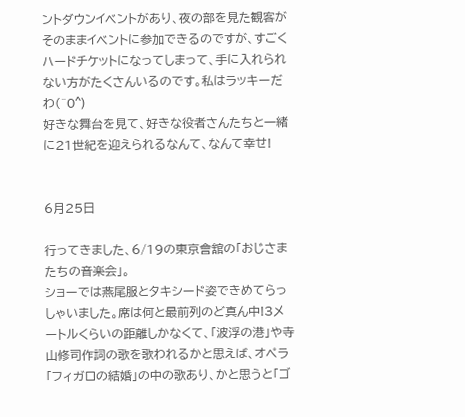ントダウンイベントがあり、夜の部を見た観客がそのままイベントに参加できるのですが、すごくハードチケットになってしまって、手に入れられない方がたくさんいるのです。私はラッキーだわ(^O^)
好きな舞台を見て、好きな役者さんたちと一緒に21世紀を迎えられるなんて、なんて幸せ!


6月25日

行ってきました、6/19の東京會舘の「おじさまたちの音楽会」。
ショーでは燕尾服とタキシード姿できめてらっしゃいました。席は何と最前列のど真ん中!3メートルくらいの距離しかなくて、「波浮の港」や寺山修司作詞の歌を歌われるかと思えば、オペラ「フィガロの結婚」の中の歌あり、かと思うと「ゴ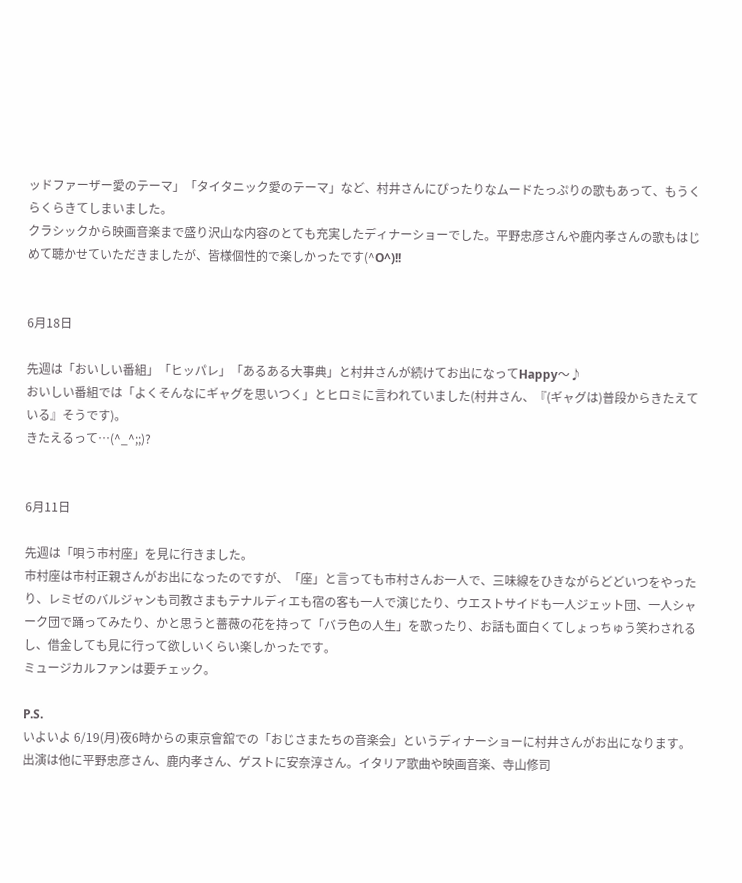ッドファーザー愛のテーマ」「タイタニック愛のテーマ」など、村井さんにぴったりなムードたっぷりの歌もあって、もうくらくらきてしまいました。
クラシックから映画音楽まで盛り沢山な内容のとても充実したディナーショーでした。平野忠彦さんや鹿内孝さんの歌もはじめて聴かせていただきましたが、皆様個性的で楽しかったです(^O^)!!


6月18日

先週は「おいしい番組」「ヒッパレ」「あるある大事典」と村井さんが続けてお出になってHappy〜♪
おいしい番組では「よくそんなにギャグを思いつく」とヒロミに言われていました(村井さん、『(ギャグは)普段からきたえている』そうです)。
きたえるって…(^_^;;)?


6月11日

先週は「唄う市村座」を見に行きました。
市村座は市村正親さんがお出になったのですが、「座」と言っても市村さんお一人で、三味線をひきながらどどいつをやったり、レミゼのバルジャンも司教さまもテナルディエも宿の客も一人で演じたり、ウエストサイドも一人ジェット団、一人シャーク団で踊ってみたり、かと思うと薔薇の花を持って「バラ色の人生」を歌ったり、お話も面白くてしょっちゅう笑わされるし、借金しても見に行って欲しいくらい楽しかったです。
ミュージカルファンは要チェック。

P.S.
いよいよ 6/19(月)夜6時からの東京會舘での「おじさまたちの音楽会」というディナーショーに村井さんがお出になります。
出演は他に平野忠彦さん、鹿内孝さん、ゲストに安奈淳さん。イタリア歌曲や映画音楽、寺山修司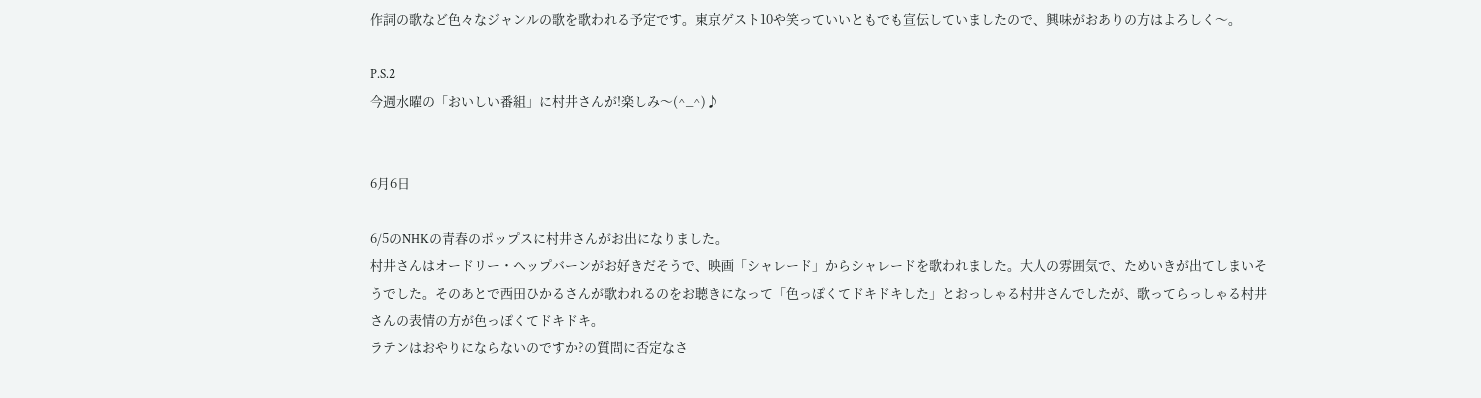作詞の歌など色々なジャンルの歌を歌われる予定です。東京ゲスト10や笑っていいともでも宣伝していましたので、興味がおありの方はよろしく〜。

P.S.2
今週水曜の「おいしい番組」に村井さんが!楽しみ〜(^_^)♪


6月6日

6/5のNHKの青春のポップスに村井さんがお出になりました。
村井さんはオードリー・ヘップバーンがお好きだそうで、映画「シャレード」からシャレードを歌われました。大人の雰囲気で、ためいきが出てしまいそうでした。そのあとで西田ひかるさんが歌われるのをお聴きになって「色っぽくてドキドキした」とおっしゃる村井さんでしたが、歌ってらっしゃる村井さんの表情の方が色っぽくてドキドキ。
ラテンはおやりにならないのですか?の質問に否定なさ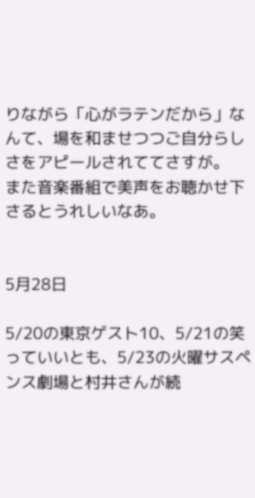りながら「心がラテンだから」なんて、場を和ませつつご自分らしさをアピールされててさすが。
また音楽番組で美声をお聴かせ下さるとうれしいなあ。


5月28日

5/20の東京ゲスト10、5/21の笑っていいとも、5/23の火曜サスペンス劇場と村井さんが続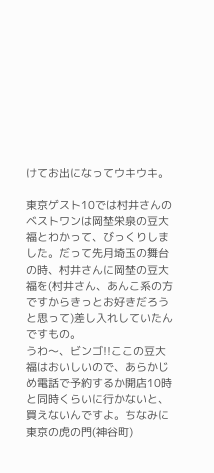けてお出になってウキウキ。

東京ゲスト10では村井さんのベストワンは岡埜栄泉の豆大福とわかって、びっくりしました。だって先月埼玉の舞台の時、村井さんに岡埜の豆大福を(村井さん、あんこ系の方ですからきっとお好きだろうと思って)差し入れしていたんですもの。
うわ〜、ビンゴ!!ここの豆大福はおいしいので、あらかじめ電話で予約するか開店10時と同時くらいに行かないと、買えないんですよ。ちなみに東京の虎の門(神谷町)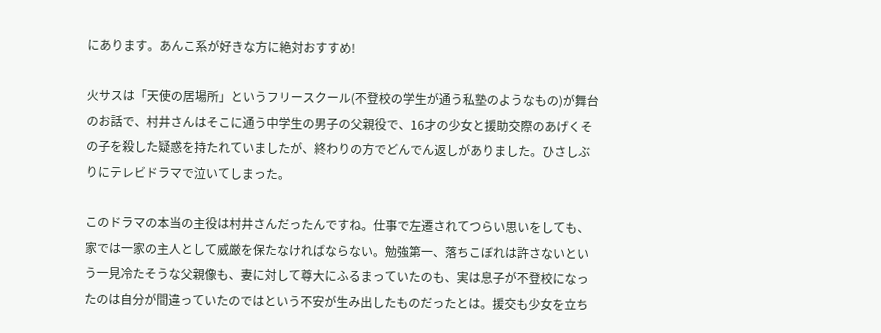にあります。あんこ系が好きな方に絶対おすすめ!

火サスは「天使の居場所」というフリースクール(不登校の学生が通う私塾のようなもの)が舞台のお話で、村井さんはそこに通う中学生の男子の父親役で、16才の少女と援助交際のあげくその子を殺した疑惑を持たれていましたが、終わりの方でどんでん返しがありました。ひさしぶりにテレビドラマで泣いてしまった。

このドラマの本当の主役は村井さんだったんですね。仕事で左遷されてつらい思いをしても、家では一家の主人として威厳を保たなければならない。勉強第一、落ちこぼれは許さないという一見冷たそうな父親像も、妻に対して尊大にふるまっていたのも、実は息子が不登校になったのは自分が間違っていたのではという不安が生み出したものだったとは。援交も少女を立ち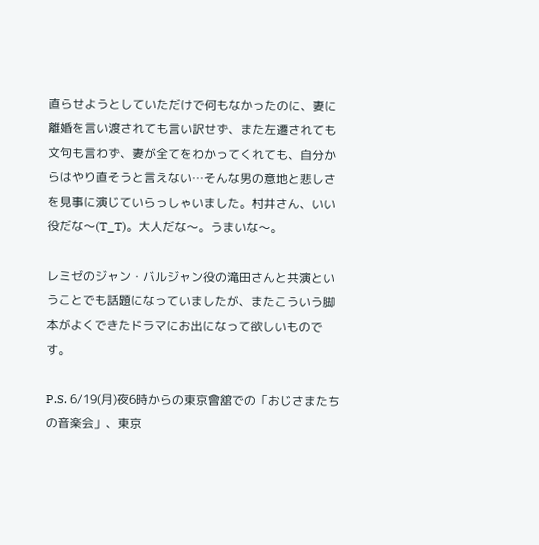直らせようとしていただけで何もなかったのに、妻に離婚を言い渡されても言い訳せず、また左遷されても文句も言わず、妻が全てをわかってくれても、自分からはやり直そうと言えない…そんな男の意地と悲しさを見事に演じていらっしゃいました。村井さん、いい役だな〜(T_T)。大人だな〜。うまいな〜。

レミゼのジャン・バルジャン役の滝田さんと共演ということでも話題になっていましたが、またこういう脚本がよくできたドラマにお出になって欲しいものです。

P.S. 6/19(月)夜6時からの東京會舘での「おじさまたちの音楽会」、東京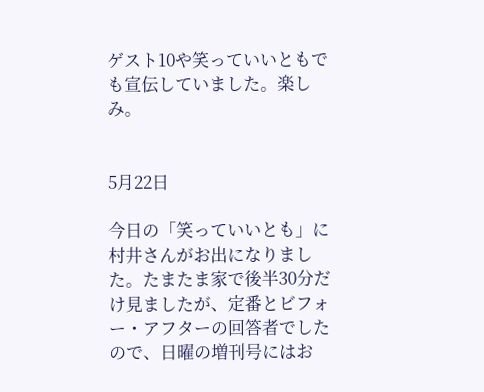ゲスト10や笑っていいともでも宣伝していました。楽しみ。


5月22日

今日の「笑っていいとも」に村井さんがお出になりました。たまたま家で後半30分だけ見ましたが、定番とビフォー・アフターの回答者でしたので、日曜の増刊号にはお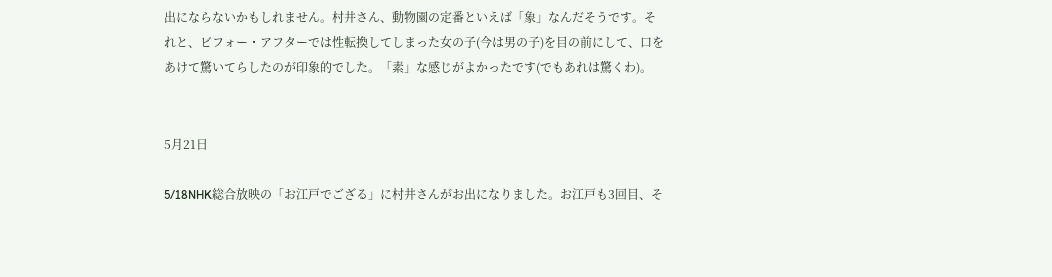出にならないかもしれません。村井さん、動物園の定番といえば「象」なんだそうです。それと、ビフォー・アフターでは性転換してしまった女の子(今は男の子)を目の前にして、口をあけて驚いてらしたのが印象的でした。「素」な感じがよかったです(でもあれは驚くわ)。


5月21日

5/18NHK総合放映の「お江戸でござる」に村井さんがお出になりました。お江戸も3回目、そ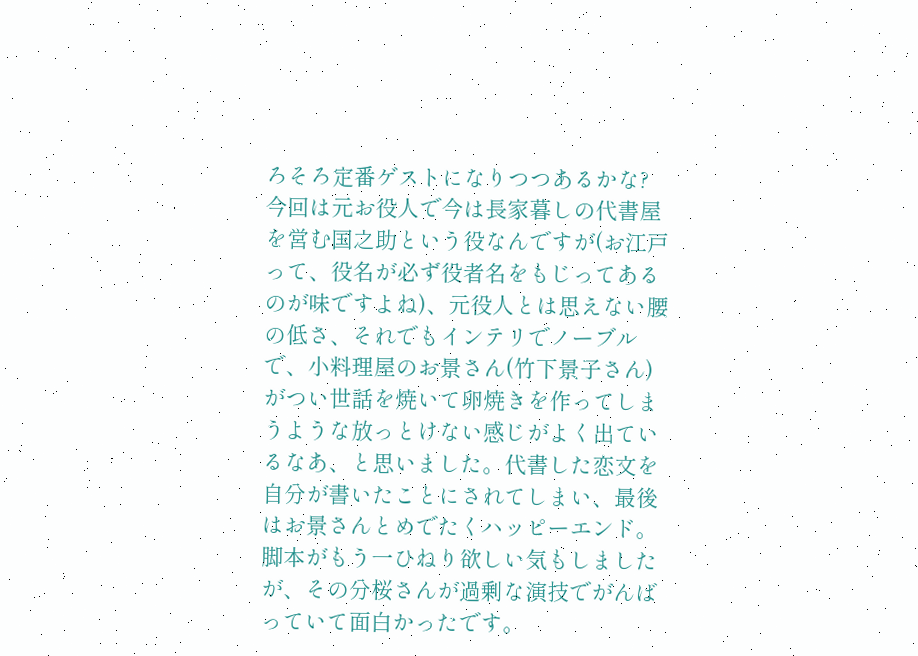ろそろ定番ゲストになりつつあるかな?今回は元お役人で今は長家暮しの代書屋を営む国之助という役なんですが(お江戸って、役名が必ず役者名をもじってあるのが味ですよね)、元役人とは思えない腰の低さ、それでもインテリでノーブルで、小料理屋のお景さん(竹下景子さん)がつい世話を焼いて卵焼きを作ってしまうような放っとけない感じがよく出ているなあ、と思いました。代書した恋文を自分が書いたことにされてしまい、最後はお景さんとめでたくハッピーエンド。脚本がもう一ひねり欲しい気もしましたが、その分桜さんが過剰な演技でがんばっていて面白かったです。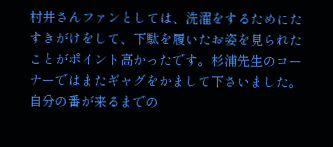村井さんファンとしては、洗濯をするためにたすきがけをして、下駄を履いたお姿を見られたことがポイント高かったです。杉浦先生のコーナーではまたギャグをかまして下さいました。自分の番が来るまでの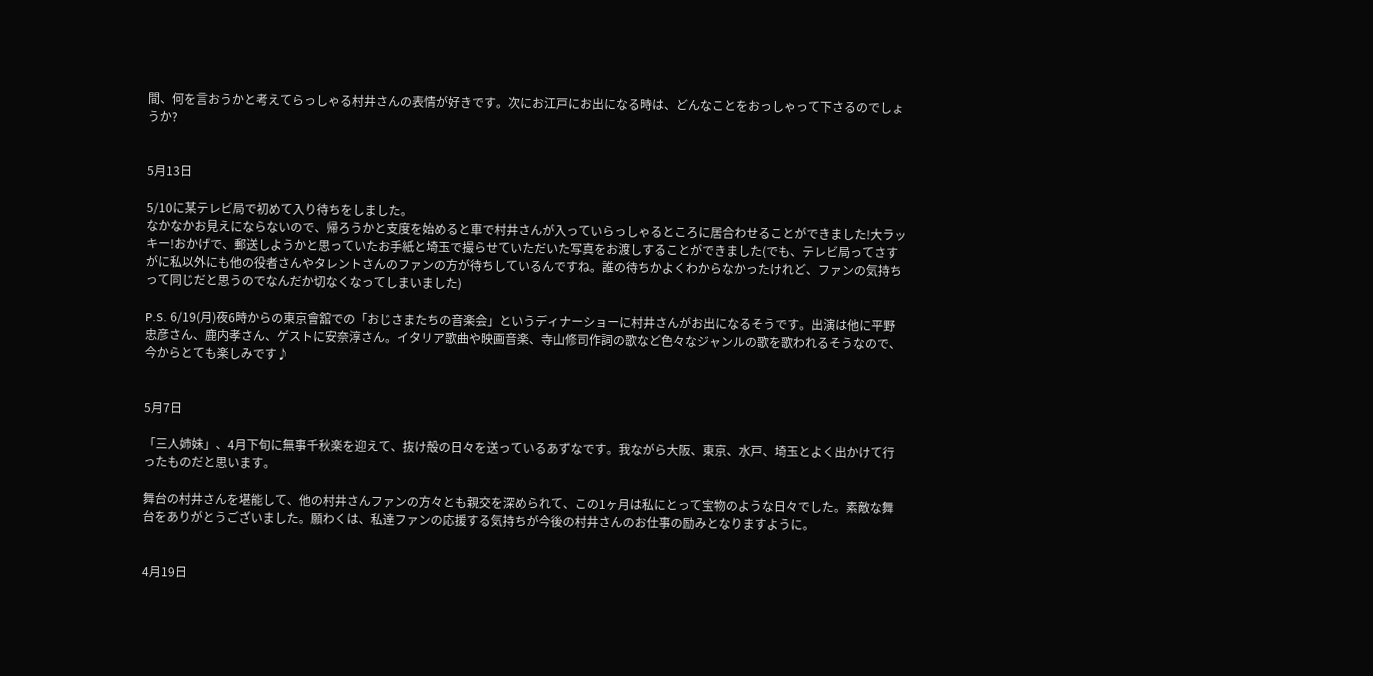間、何を言おうかと考えてらっしゃる村井さんの表情が好きです。次にお江戸にお出になる時は、どんなことをおっしゃって下さるのでしょうか?


5月13日

5/10に某テレビ局で初めて入り待ちをしました。
なかなかお見えにならないので、帰ろうかと支度を始めると車で村井さんが入っていらっしゃるところに居合わせることができました!大ラッキー!おかげで、郵送しようかと思っていたお手紙と埼玉で撮らせていただいた写真をお渡しすることができました(でも、テレビ局ってさすがに私以外にも他の役者さんやタレントさんのファンの方が待ちしているんですね。誰の待ちかよくわからなかったけれど、ファンの気持ちって同じだと思うのでなんだか切なくなってしまいました)

P.S. 6/19(月)夜6時からの東京會舘での「おじさまたちの音楽会」というディナーショーに村井さんがお出になるそうです。出演は他に平野忠彦さん、鹿内孝さん、ゲストに安奈淳さん。イタリア歌曲や映画音楽、寺山修司作詞の歌など色々なジャンルの歌を歌われるそうなので、今からとても楽しみです♪


5月7日

「三人姉妹」、4月下旬に無事千秋楽を迎えて、抜け殻の日々を送っているあずなです。我ながら大阪、東京、水戸、埼玉とよく出かけて行ったものだと思います。

舞台の村井さんを堪能して、他の村井さんファンの方々とも親交を深められて、この1ヶ月は私にとって宝物のような日々でした。素敵な舞台をありがとうございました。願わくは、私達ファンの応援する気持ちが今後の村井さんのお仕事の励みとなりますように。


4月19日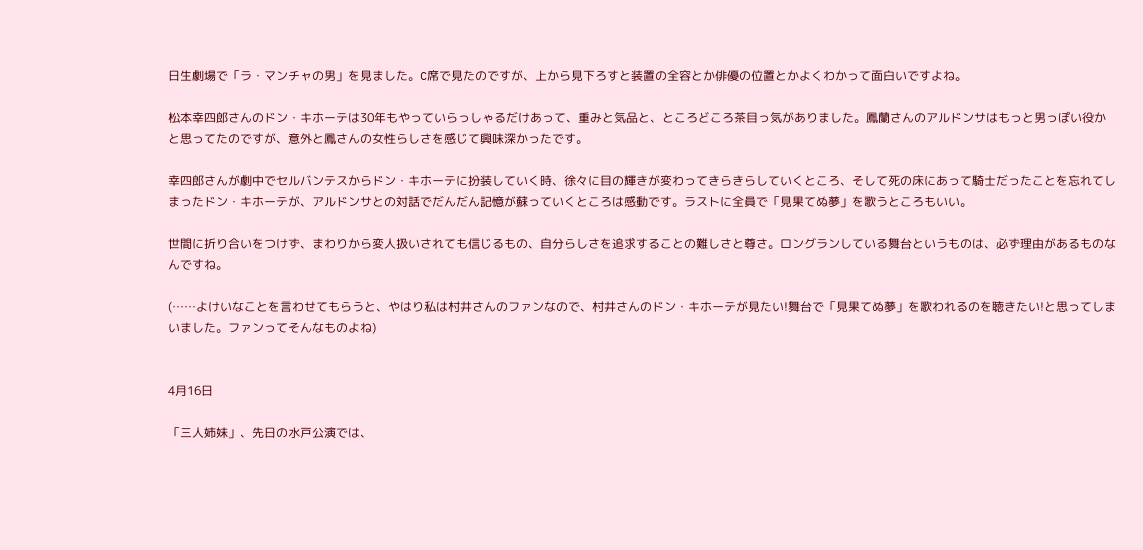日生劇場で「ラ・マンチャの男」を見ました。C席で見たのですが、上から見下ろすと装置の全容とか俳優の位置とかよくわかって面白いですよね。

松本幸四郎さんのドン・キホーテは30年もやっていらっしゃるだけあって、重みと気品と、ところどころ茶目っ気がありました。鳳蘭さんのアルドンサはもっと男っぽい役かと思ってたのですが、意外と鳳さんの女性らしさを感じて興味深かったです。

幸四郎さんが劇中でセルバンテスからドン・キホーテに扮装していく時、徐々に目の輝きが変わってきらきらしていくところ、そして死の床にあって騎士だったことを忘れてしまったドン・キホーテが、アルドンサとの対話でだんだん記憶が蘇っていくところは感動です。ラストに全員で「見果てぬ夢」を歌うところもいい。

世間に折り合いをつけず、まわりから変人扱いされても信じるもの、自分らしさを追求することの難しさと尊さ。ロングランしている舞台というものは、必ず理由があるものなんですね。

(……よけいなことを言わせてもらうと、やはり私は村井さんのファンなので、村井さんのドン・キホーテが見たい!舞台で「見果てぬ夢」を歌われるのを聴きたい!と思ってしまいました。ファンってそんなものよね)


4月16日

「三人姉妹」、先日の水戸公演では、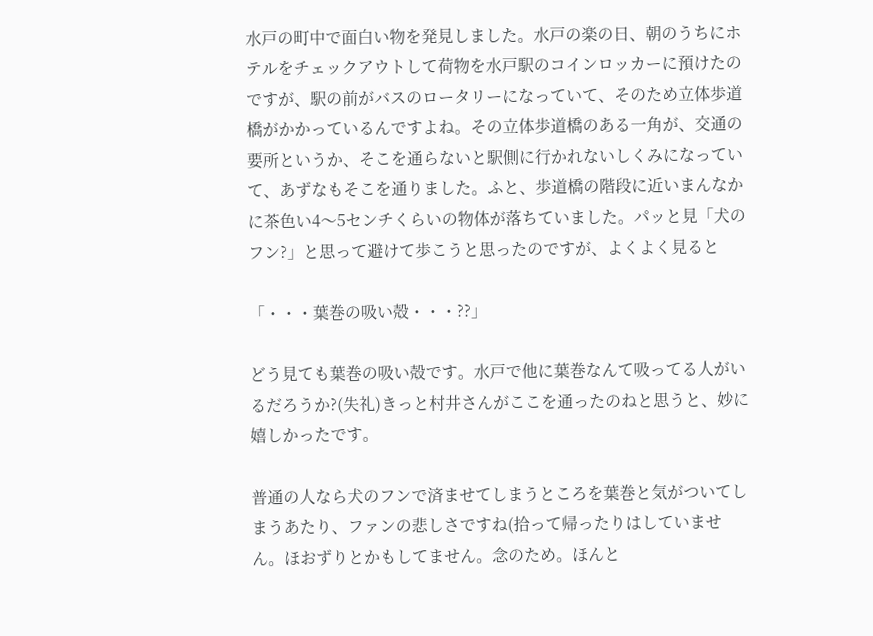水戸の町中で面白い物を発見しました。水戸の楽の日、朝のうちにホテルをチェックアウトして荷物を水戸駅のコインロッカーに預けたのですが、駅の前がバスのロータリーになっていて、そのため立体歩道橋がかかっているんですよね。その立体歩道橋のある一角が、交通の要所というか、そこを通らないと駅側に行かれないしくみになっていて、あずなもそこを通りました。ふと、歩道橋の階段に近いまんなかに茶色い4〜5センチくらいの物体が落ちていました。パッと見「犬のフン?」と思って避けて歩こうと思ったのですが、よくよく見ると

「・・・葉巻の吸い殻・・・??」

どう見ても葉巻の吸い殻です。水戸で他に葉巻なんて吸ってる人がいるだろうか?(失礼)きっと村井さんがここを通ったのねと思うと、妙に嬉しかったです。

普通の人なら犬のフンで済ませてしまうところを葉巻と気がついてしまうあたり、ファンの悲しさですね(拾って帰ったりはしていません。ほおずりとかもしてません。念のため。ほんと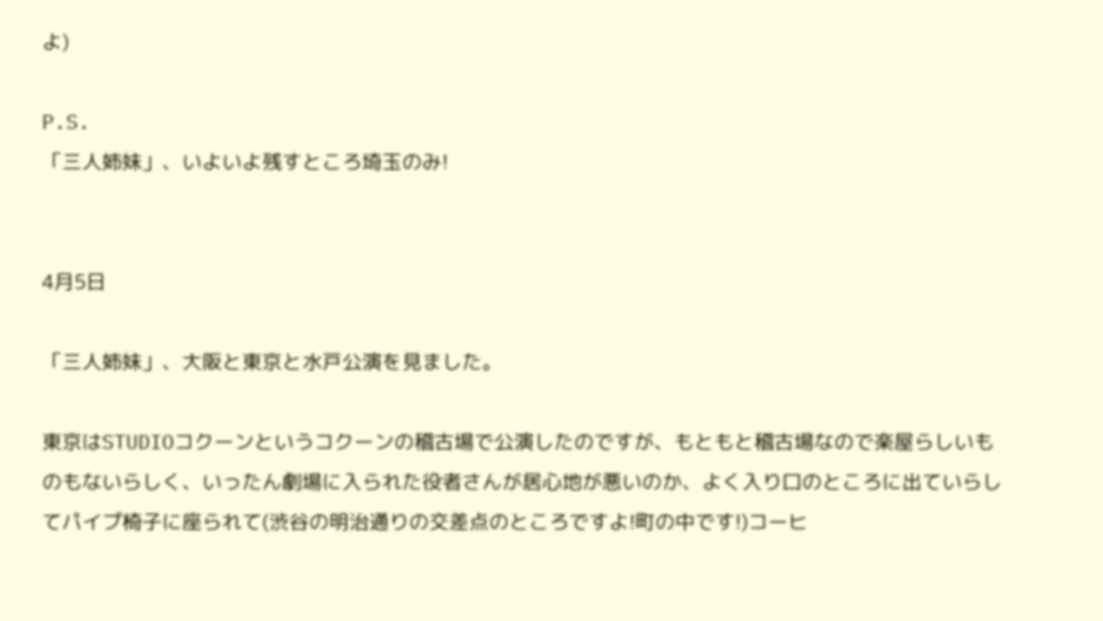よ)

P.S.
「三人姉妹」、いよいよ残すところ埼玉のみ!


4月5日

「三人姉妹」、大阪と東京と水戸公演を見ました。

東京はSTUDIOコクーンというコクーンの稽古場で公演したのですが、もともと稽古場なので楽屋らしいものもないらしく、いったん劇場に入られた役者さんが居心地が悪いのか、よく入り口のところに出ていらしてパイプ椅子に座られて(渋谷の明治通りの交差点のところですよ!町の中です!)コーヒ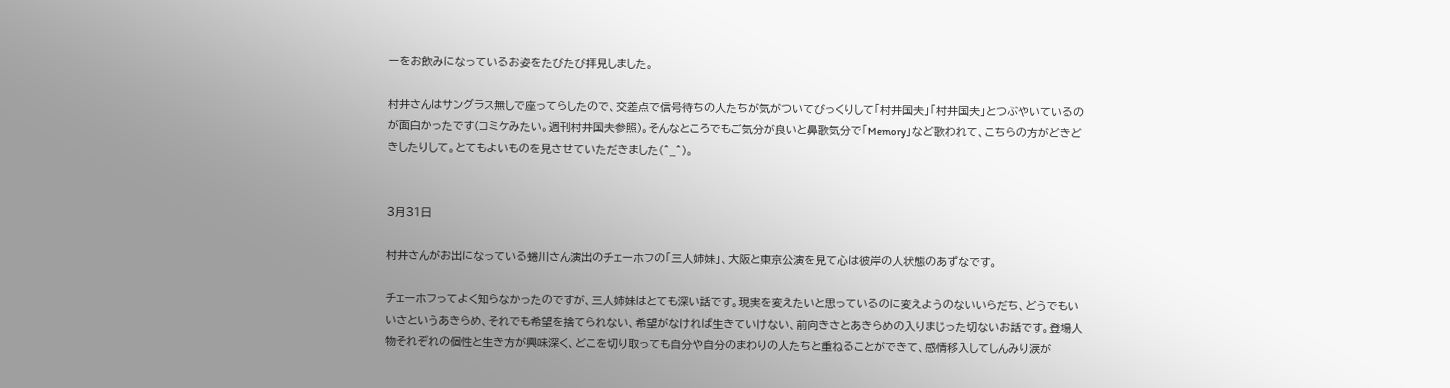ーをお飲みになっているお姿をたびたび拝見しました。

村井さんはサングラス無しで座ってらしたので、交差点で信号待ちの人たちが気がついてびっくりして「村井国夫」「村井国夫」とつぶやいているのが面白かったです(コミケみたい。週刊村井国夫参照)。そんなところでもご気分が良いと鼻歌気分で「Memory」など歌われて、こちらの方がどきどきしたりして。とてもよいものを見させていただきました(^_^)。


3月31日

村井さんがお出になっている蜷川さん演出のチェーホフの「三人姉妹」、大阪と東京公演を見て心は彼岸の人状態のあずなです。

チェーホフってよく知らなかったのですが、三人姉妹はとても深い話です。現実を変えたいと思っているのに変えようのないいらだち、どうでもいいさというあきらめ、それでも希望を捨てられない、希望がなければ生きていけない、前向きさとあきらめの入りまじった切ないお話です。登場人物それぞれの個性と生き方が興味深く、どこを切り取っても自分や自分のまわりの人たちと重ねることができて、感情移入してしんみり涙が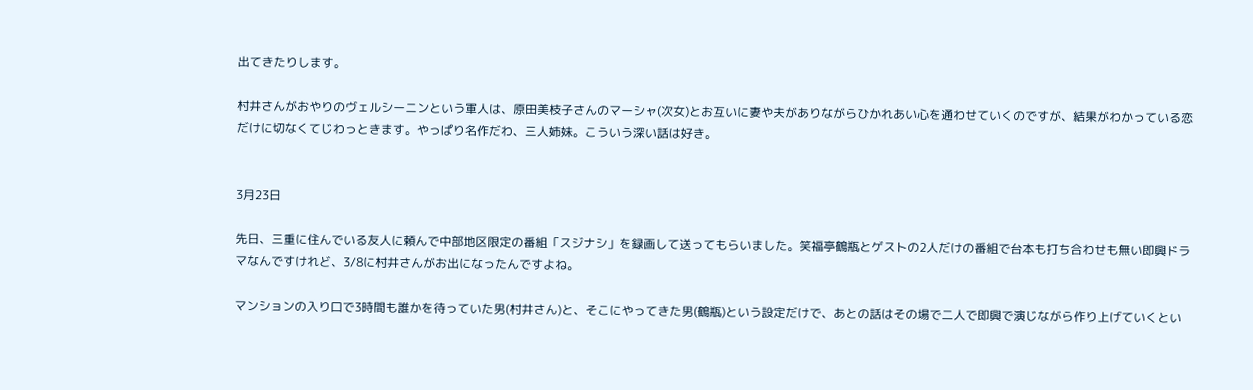出てきたりします。

村井さんがおやりのヴェルシーニンという軍人は、原田美枝子さんのマーシャ(次女)とお互いに妻や夫がありながらひかれあい心を通わせていくのですが、結果がわかっている恋だけに切なくてじわっときます。やっぱり名作だわ、三人姉妹。こういう深い話は好き。


3月23日

先日、三重に住んでいる友人に頼んで中部地区限定の番組「スジナシ」を録画して送ってもらいました。笑福亭鶴瓶とゲストの2人だけの番組で台本も打ち合わせも無い即興ドラマなんですけれど、3/8に村井さんがお出になったんですよね。

マンションの入り口で3時間も誰かを待っていた男(村井さん)と、そこにやってきた男(鶴瓶)という設定だけで、あとの話はその場で二人で即興で演じながら作り上げていくとい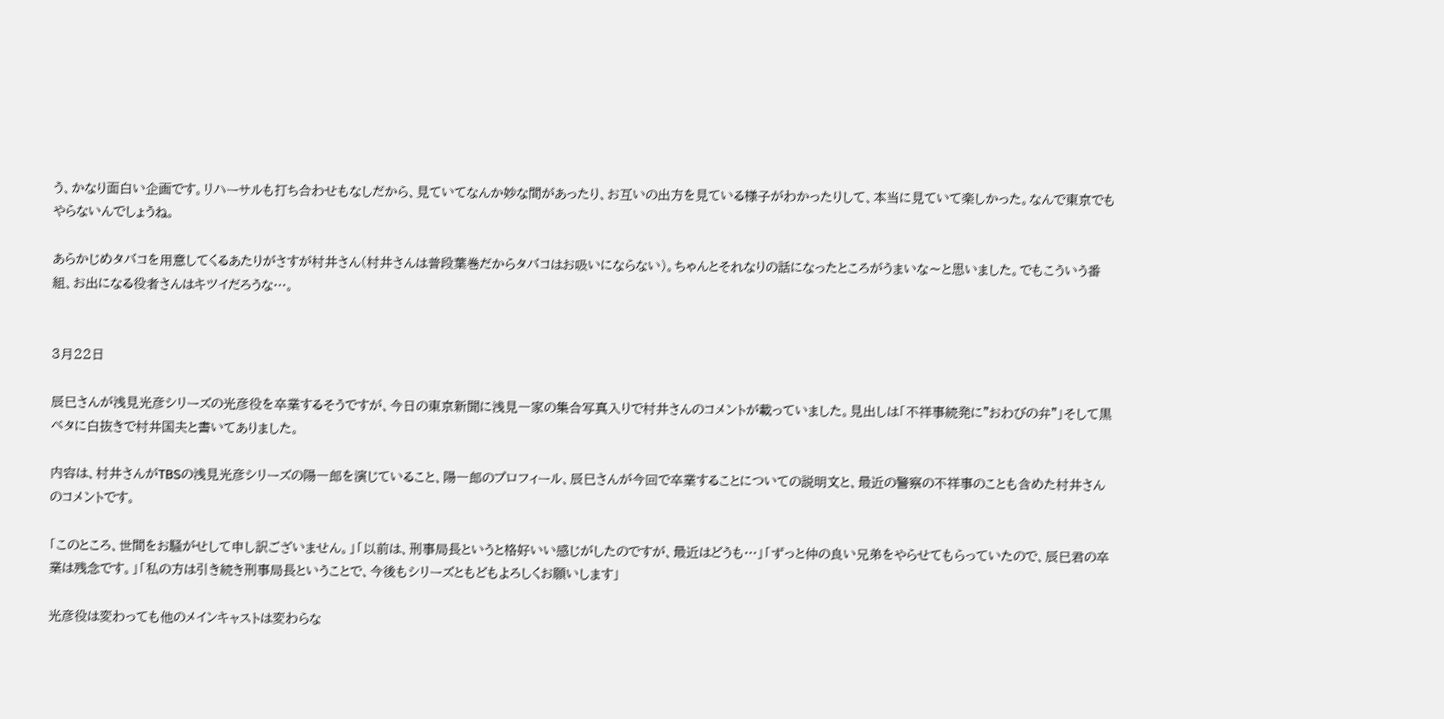う、かなり面白い企画です。リハーサルも打ち合わせもなしだから、見ていてなんか妙な間があったり、お互いの出方を見ている様子がわかったりして、本当に見ていて楽しかった。なんで東京でもやらないんでしょうね。

あらかじめタバコを用意してくるあたりがさすが村井さん(村井さんは普段葉巻だからタバコはお吸いにならない)。ちゃんとそれなりの話になったところがうまいな〜と思いました。でもこういう番組、お出になる役者さんはキツイだろうな…。


3月22日

辰巳さんが浅見光彦シリーズの光彦役を卒業するそうですが、今日の東京新聞に浅見一家の集合写真入りで村井さんのコメントが載っていました。見出しは「不祥事続発に"おわびの弁"」そして黒ベタに白抜きで村井国夫と書いてありました。

内容は、村井さんがTBSの浅見光彦シリーズの陽一郎を演じていること、陽一郎のプロフィール、辰巳さんが今回で卒業することについての説明文と、最近の警察の不祥事のことも含めた村井さんのコメントです。

「このところ、世間をお騒がせして申し訳ございません。」「以前は、刑事局長というと格好いい感じがしたのですが、最近はどうも…」「ずっと仲の良い兄弟をやらせてもらっていたので、辰巳君の卒業は残念です。」「私の方は引き続き刑事局長ということで、今後もシリーズともどもよろしくお願いします」

光彦役は変わっても他のメインキャストは変わらな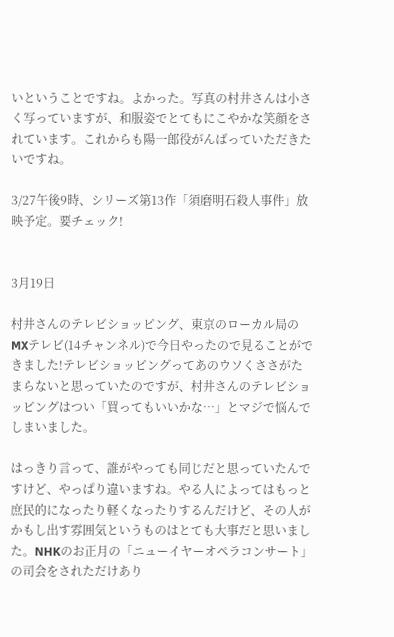いということですね。よかった。写真の村井さんは小さく写っていますが、和服姿でとてもにこやかな笑顔をされています。これからも陽一郎役がんばっていただきたいですね。

3/27午後9時、シリーズ第13作「須磨明石殺人事件」放映予定。要チェック!


3月19日

村井さんのテレビショッピング、東京のローカル局のMXテレビ(14チャンネル)で今日やったので見ることができました!テレビショッピングってあのウソくささがたまらないと思っていたのですが、村井さんのテレビショッピングはつい「買ってもいいかな…」とマジで悩んでしまいました。

はっきり言って、誰がやっても同じだと思っていたんですけど、やっぱり違いますね。やる人によってはもっと庶民的になったり軽くなったりするんだけど、その人がかもし出す雰囲気というものはとても大事だと思いました。NHKのお正月の「ニューイヤーオペラコンサート」の司会をされただけあり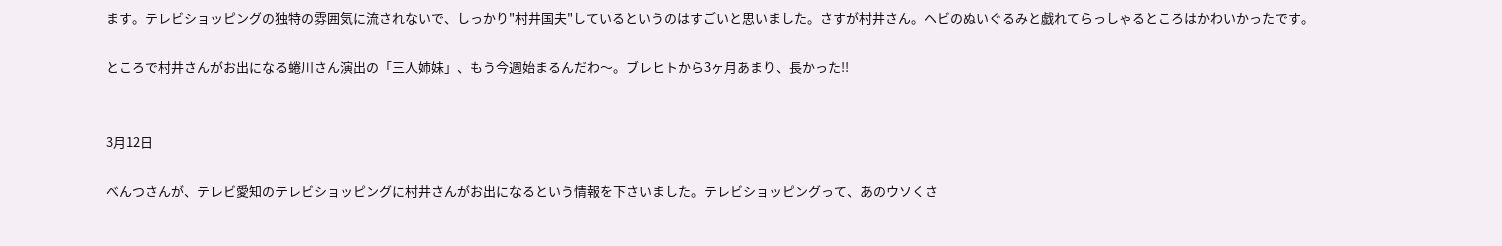ます。テレビショッピングの独特の雰囲気に流されないで、しっかり"村井国夫"しているというのはすごいと思いました。さすが村井さん。ヘビのぬいぐるみと戯れてらっしゃるところはかわいかったです。

ところで村井さんがお出になる蜷川さん演出の「三人姉妹」、もう今週始まるんだわ〜。ブレヒトから3ヶ月あまり、長かった!!


3月12日

べんつさんが、テレビ愛知のテレビショッピングに村井さんがお出になるという情報を下さいました。テレビショッピングって、あのウソくさ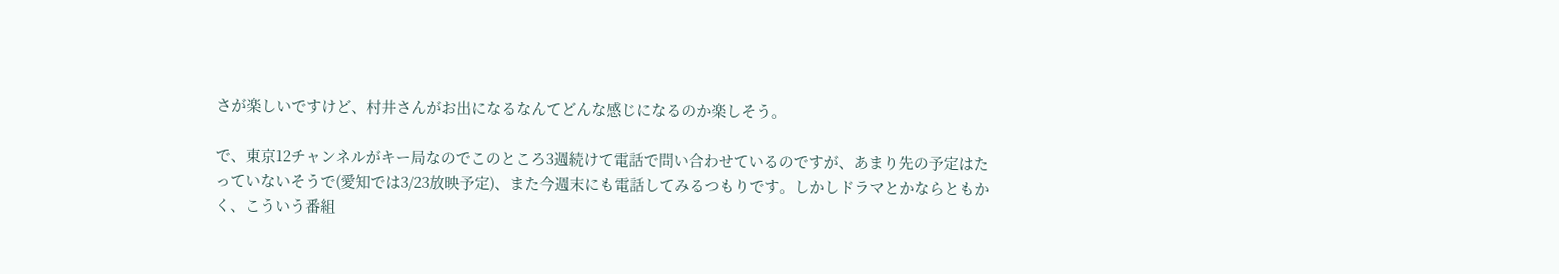さが楽しいですけど、村井さんがお出になるなんてどんな感じになるのか楽しそう。

で、東京12チャンネルがキー局なのでこのところ3週続けて電話で問い合わせているのですが、あまり先の予定はたっていないそうで(愛知では3/23放映予定)、また今週末にも電話してみるつもりです。しかしドラマとかならともかく、こういう番組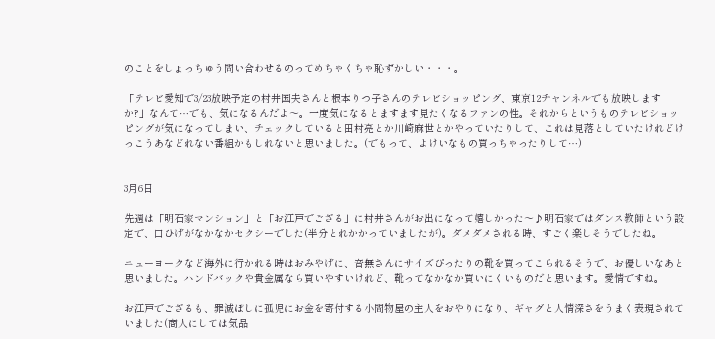のことをしょっちゅう問い合わせるのってめちゃくちゃ恥ずかしい・・・。

「テレビ愛知で3/23放映予定の村井国夫さんと根本りつ子さんのテレビショッピング、東京12チャンネルでも放映しますか?」なんて…でも、気になるんだよ〜。一度気になるとますます見たくなるファンの性。それからというものテレビショッピングが気になってしまい、チェックしていると田村亮とか川崎麻世とかやっていたりして、これは見落としていたけれどけっこうあなどれない番組かもしれないと思いました。(でもって、よけいなもの買っちゃったりして…)


3月6日

先週は「明石家マンション」と「お江戸でござる」に村井さんがお出になって嬉しかった〜♪明石家ではダンス教師という設定で、口ひげがなかなかセクシーでした(半分とれかかっていましたが)。ダメダメされる時、すごく楽しそうでしたね。

ニューヨークなど海外に行かれる時はおみやげに、音無さんにサイズぴったりの靴を買ってこられるそうで、お優しいなあと思いました。ハンドバックや貴金属なら買いやすいけれど、靴ってなかなか買いにくいものだと思います。愛情ですね。

お江戸でござるも、罪滅ぼしに孤児にお金を寄付する小間物屋の主人をおやりになり、ギャグと人情深さをうまく表現されていました(商人にしては気品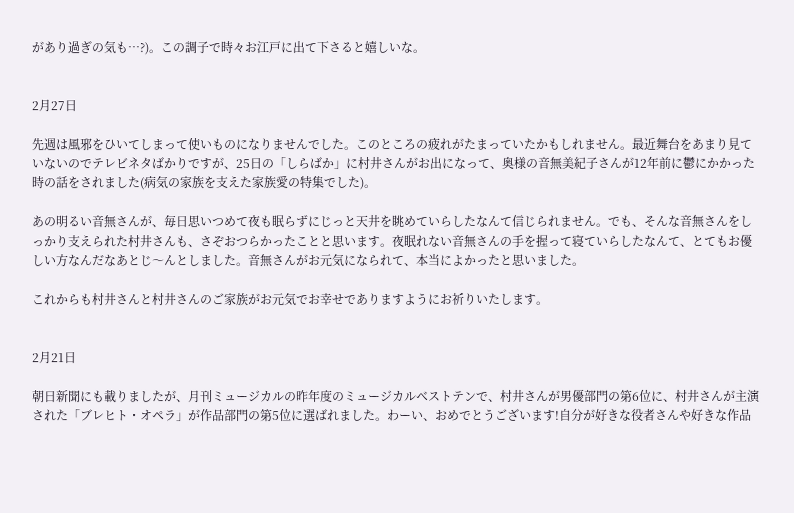があり過ぎの気も…?)。この調子で時々お江戸に出て下さると嬉しいな。


2月27日

先週は風邪をひいてしまって使いものになりませんでした。このところの疲れがたまっていたかもしれません。最近舞台をあまり見ていないのでテレビネタばかりですが、25日の「しらばか」に村井さんがお出になって、奥様の音無美紀子さんが12年前に鬱にかかった時の話をされました(病気の家族を支えた家族愛の特集でした)。

あの明るい音無さんが、毎日思いつめて夜も眠らずにじっと天井を眺めていらしたなんて信じられません。でも、そんな音無さんをしっかり支えられた村井さんも、さぞおつらかったことと思います。夜眠れない音無さんの手を握って寝ていらしたなんて、とてもお優しい方なんだなあとじ〜んとしました。音無さんがお元気になられて、本当によかったと思いました。

これからも村井さんと村井さんのご家族がお元気でお幸せでありますようにお祈りいたします。


2月21日

朝日新聞にも載りましたが、月刊ミュージカルの昨年度のミュージカルベストテンで、村井さんが男優部門の第6位に、村井さんが主演された「ブレヒト・オペラ」が作品部門の第5位に選ばれました。わーい、おめでとうございます!自分が好きな役者さんや好きな作品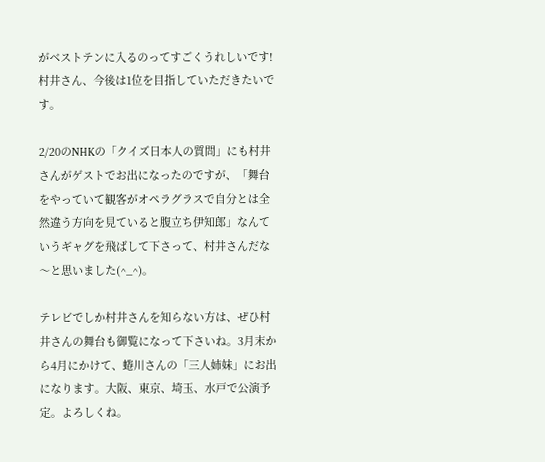がベストテンに入るのってすごくうれしいです!村井さん、今後は1位を目指していただきたいです。

2/20のNHKの「クイズ日本人の質問」にも村井さんがゲストでお出になったのですが、「舞台をやっていて観客がオペラグラスで自分とは全然違う方向を見ていると腹立ち伊知郎」なんていうギャグを飛ばして下さって、村井さんだな〜と思いました(^_^)。

テレビでしか村井さんを知らない方は、ぜひ村井さんの舞台も御覧になって下さいね。3月末から4月にかけて、蜷川さんの「三人姉妹」にお出になります。大阪、東京、埼玉、水戸で公演予定。よろしくね。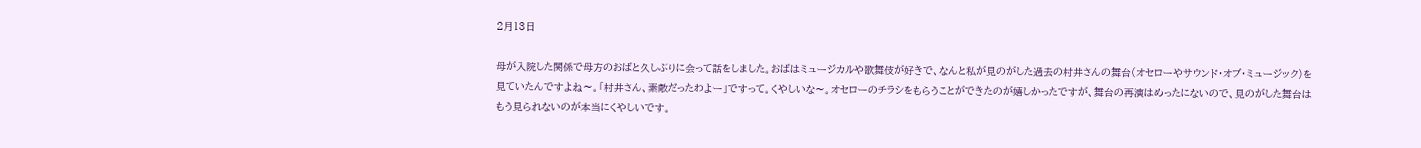2月13日

母が入院した関係で母方のおばと久しぶりに会って話をしました。おばはミュージカルや歌舞伎が好きで、なんと私が見のがした過去の村井さんの舞台(オセローやサウンド・オブ・ミュージック)を見ていたんですよね〜。「村井さん、素敵だったわよー」ですって。くやしいな〜。オセローのチラシをもらうことができたのが嬉しかったですが、舞台の再演はめったにないので、見のがした舞台はもう見られないのが本当にくやしいです。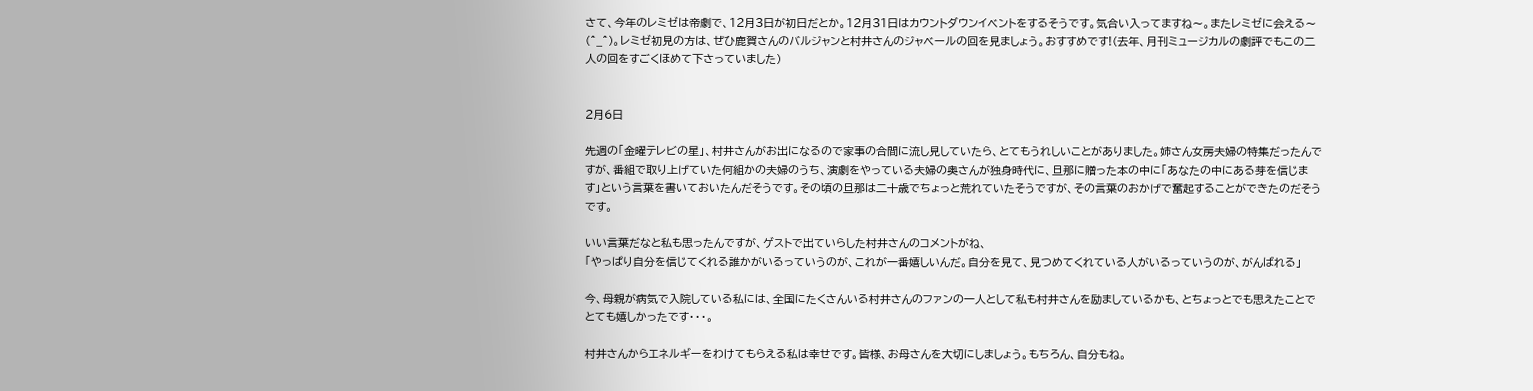さて、今年のレミゼは帝劇で、12月3日が初日だとか。12月31日はカウントダウンイベントをするそうです。気合い入ってますね〜。またレミゼに会える〜(^_^)。レミゼ初見の方は、ぜひ鹿賀さんのバルジャンと村井さんのジャベールの回を見ましょう。おすすめです!(去年、月刊ミュージカルの劇評でもこの二人の回をすごくほめて下さっていました)


2月6日

先週の「金曜テレビの星」、村井さんがお出になるので家事の合間に流し見していたら、とてもうれしいことがありました。姉さん女房夫婦の特集だったんですが、番組で取り上げていた何組かの夫婦のうち、演劇をやっている夫婦の奥さんが独身時代に、旦那に贈った本の中に「あなたの中にある芽を信じます」という言葉を書いておいたんだそうです。その頃の旦那は二十歳でちょっと荒れていたそうですが、その言葉のおかげで奮起することができたのだそうです。

いい言葉だなと私も思ったんですが、ゲストで出ていらした村井さんのコメントがね、
「やっぱり自分を信じてくれる誰かがいるっていうのが、これが一番嬉しいんだ。自分を見て、見つめてくれている人がいるっていうのが、がんばれる」

今、母親が病気で入院している私には、全国にたくさんいる村井さんのファンの一人として私も村井さんを励ましているかも、とちょっとでも思えたことでとても嬉しかったです・・・。

村井さんからエネルギーをわけてもらえる私は幸せです。皆様、お母さんを大切にしましょう。もちろん、自分もね。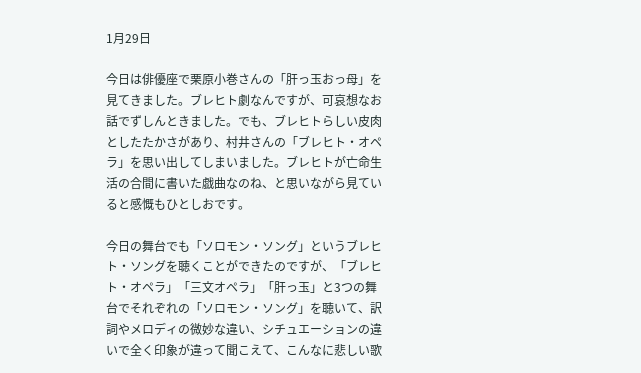1月29日

今日は俳優座で栗原小巻さんの「肝っ玉おっ母」を見てきました。ブレヒト劇なんですが、可哀想なお話でずしんときました。でも、ブレヒトらしい皮肉としたたかさがあり、村井さんの「ブレヒト・オペラ」を思い出してしまいました。ブレヒトが亡命生活の合間に書いた戯曲なのね、と思いながら見ていると感慨もひとしおです。

今日の舞台でも「ソロモン・ソング」というブレヒト・ソングを聴くことができたのですが、「ブレヒト・オペラ」「三文オペラ」「肝っ玉」と3つの舞台でそれぞれの「ソロモン・ソング」を聴いて、訳詞やメロディの微妙な違い、シチュエーションの違いで全く印象が違って聞こえて、こんなに悲しい歌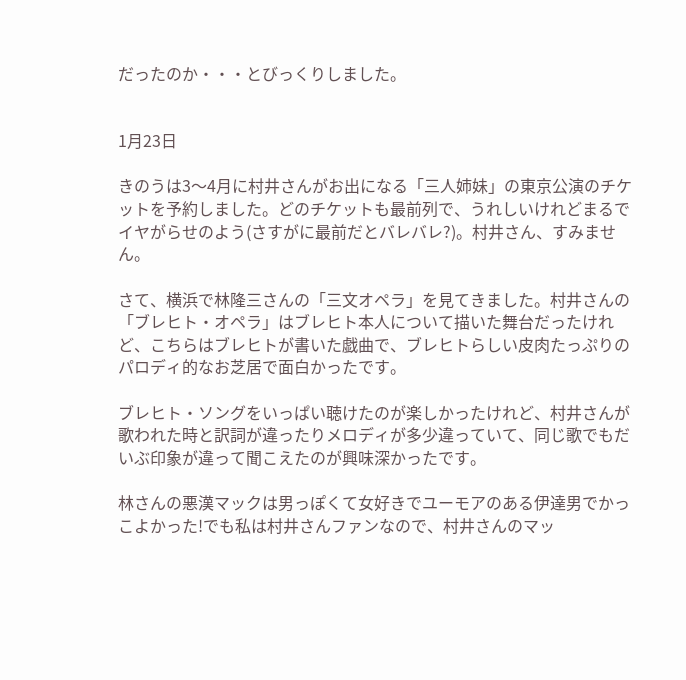だったのか・・・とびっくりしました。


1月23日

きのうは3〜4月に村井さんがお出になる「三人姉妹」の東京公演のチケットを予約しました。どのチケットも最前列で、うれしいけれどまるでイヤがらせのよう(さすがに最前だとバレバレ?)。村井さん、すみません。

さて、横浜で林隆三さんの「三文オペラ」を見てきました。村井さんの「ブレヒト・オペラ」はブレヒト本人について描いた舞台だったけれど、こちらはブレヒトが書いた戯曲で、ブレヒトらしい皮肉たっぷりのパロディ的なお芝居で面白かったです。

ブレヒト・ソングをいっぱい聴けたのが楽しかったけれど、村井さんが歌われた時と訳詞が違ったりメロディが多少違っていて、同じ歌でもだいぶ印象が違って聞こえたのが興味深かったです。

林さんの悪漢マックは男っぽくて女好きでユーモアのある伊達男でかっこよかった!でも私は村井さんファンなので、村井さんのマッ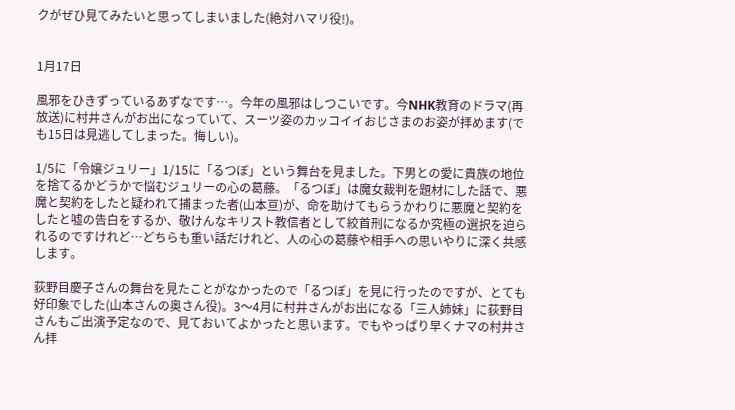クがぜひ見てみたいと思ってしまいました(絶対ハマリ役!)。


1月17日

風邪をひきずっているあずなです…。今年の風邪はしつこいです。今NHK教育のドラマ(再放送)に村井さんがお出になっていて、スーツ姿のカッコイイおじさまのお姿が拝めます(でも15日は見逃してしまった。悔しい)。

1/5に「令嬢ジュリー」1/15に「るつぼ」という舞台を見ました。下男との愛に貴族の地位を捨てるかどうかで悩むジュリーの心の葛藤。「るつぼ」は魔女裁判を題材にした話で、悪魔と契約をしたと疑われて捕まった者(山本亘)が、命を助けてもらうかわりに悪魔と契約をしたと嘘の告白をするか、敬けんなキリスト教信者として絞首刑になるか究極の選択を迫られるのですけれど…どちらも重い話だけれど、人の心の葛藤や相手への思いやりに深く共感します。

荻野目慶子さんの舞台を見たことがなかったので「るつぼ」を見に行ったのですが、とても好印象でした(山本さんの奥さん役)。3〜4月に村井さんがお出になる「三人姉妹」に荻野目さんもご出演予定なので、見ておいてよかったと思います。でもやっぱり早くナマの村井さん拝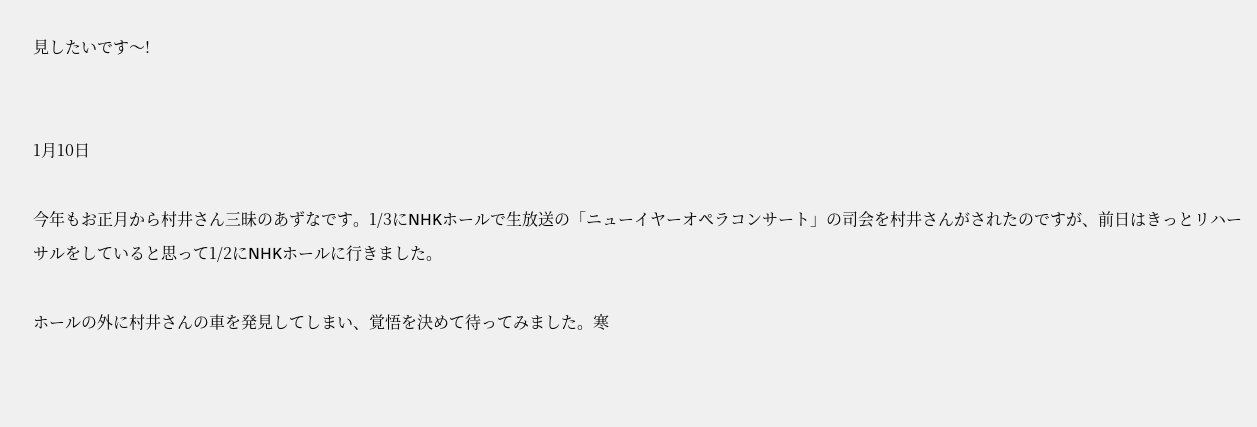見したいです〜!


1月10日

今年もお正月から村井さん三昧のあずなです。1/3にNHKホールで生放送の「ニューイヤーオペラコンサート」の司会を村井さんがされたのですが、前日はきっとリハーサルをしていると思って1/2にNHKホールに行きました。

ホールの外に村井さんの車を発見してしまい、覚悟を決めて待ってみました。寒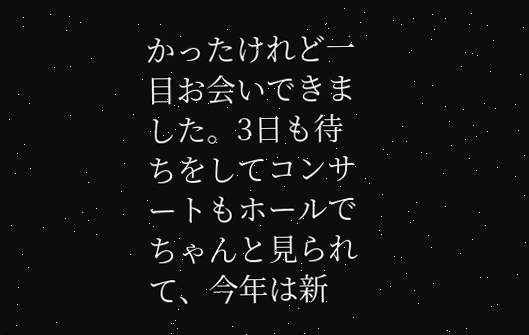かったけれど一目お会いできました。3日も待ちをしてコンサートもホールでちゃんと見られて、今年は新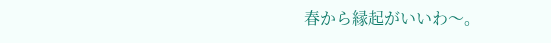春から縁起がいいわ〜。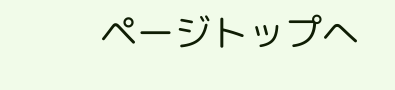ページトップへ